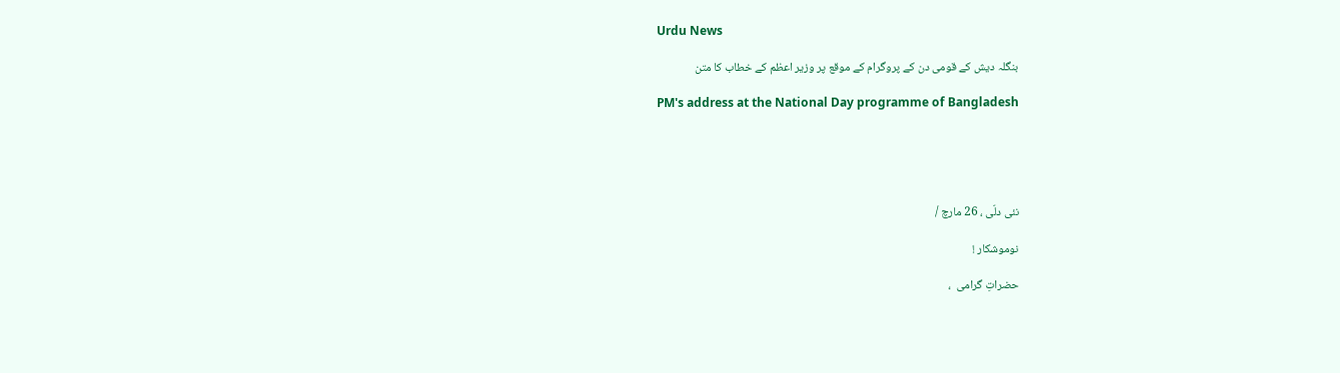Urdu News

بنگلہ دیش کے قومی دن کے پروگرام کے موقع پر وزیر اعظم کے خطاب کا متن

PM's address at the National Day programme of Bangladesh





نئی دلّی ، 26 مارچ /

نوموشکار !

حضراتِ گرامی  ،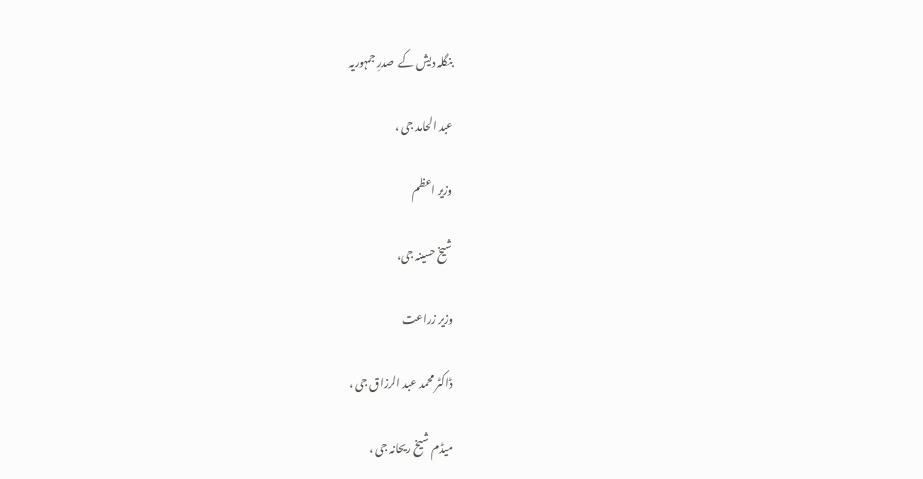بنگلہ دیش کے  صدرِ جمہوریہ

عبد الحامد جی ،

وزیر اعظم

شیخ حسینہ جی،

وزیر زراعت

ڈاکٹر محمد عبد الرزاق جی ،

میڈم شیخ ریحانہ جی ،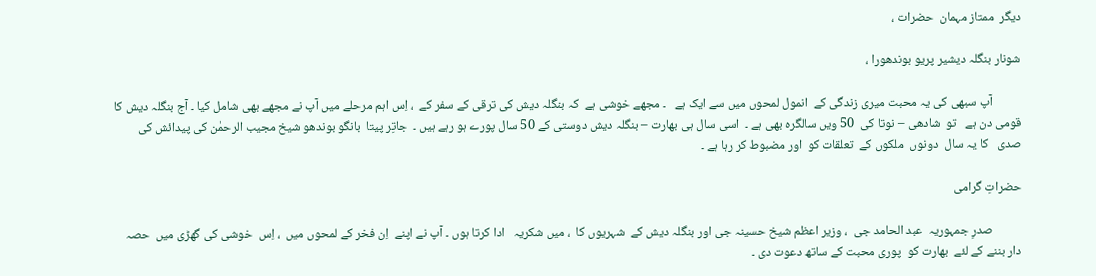دیگر  ممتاز مہمان  حضرات ،

شونار بنگلہ دیشیر پریو بوندھورا ،

          آپ سبھی کی یہ محبت میری زندگی کے  انمول لمحوں میں سے ایک ہے   ۔ مجھے خوشی ہے  کہ بنگلہ دیش کی ترقی کے سفر کے  ، اِس اہم مرحلے میں آپ نے مجھے بھی شامل کیا ۔ آج بنگلہ دیش کا قومی دن ہے   تو  شادھی – نوتا کی  50 ویں سالگرہ بھی ہے ۔  اسی سال ہی بھارت – بنگلہ دیش دوستی کے 50 سال پورے ہو رہے ہیں ۔  جاتِر پیتا  بانگو بوندھو شیخ مجیب الرحمٰن کی پیدائش کی صدی   کا یہ سال  دونوں  ملکوں کے  تعلقات کو  اور مضبوط کر رہا ہے ۔

حضراتِ گرامی

          صدرِ جمہوریہ  عبد الحامد جی  ، وزیر اعظم شیخ حسینہ جی اور بنگلہ دیش کے  شہریوں کا  ، میں شکریہ   ادا کرتا ہوں ۔ آپ نے اپنے  اِن فخر کے لمحوں میں  ، اِس  خوشی کی گھڑی میں  حصہ دار بننے کے لئے  بھارت کو  پوری محبت کے ساتھ دعوت دی ۔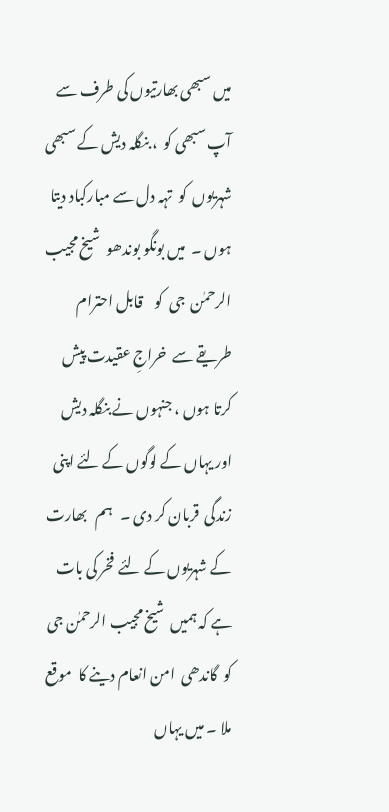میں سبھی بھارتیوں کی طرف سے آپ سبھی کو  ، بنگلہ دیش کے سبھی  شہریوں  کو  تہہ دل سے مبارکباد دیتا ہوں ۔  میں بونگو بوندھو  شیخ مجیب الرحمٰن  جی  کو    قابل احترام  طریقے سے  خراجِ عقیدت پیش کرتا ہوں ، جنہوں نے بنگلہ دیش   اور یہاں کے لوگوں کے لئے اپنی زندگی  قربان کر دی ۔   ہم   بھارت کے شہریوں کے لئے  فخر کی بات ہے کہ ہمیں  شیخ مجیب الرحمٰن جی کو  گاندھی  امن انعام دینے کا  موقع ملا ۔ میں یہاں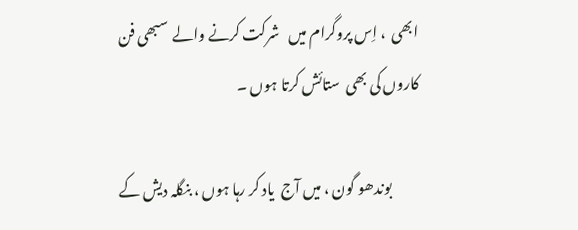ابھی  ، اِس پروگرام میں   شرکت کرنے والے  سبھی فن کاروں کی بھی  ستائش کرتا ہوں ۔

          بوندھو گون ، میں آج  یاد کر رہا ہوں ، بنگلہ دیش کے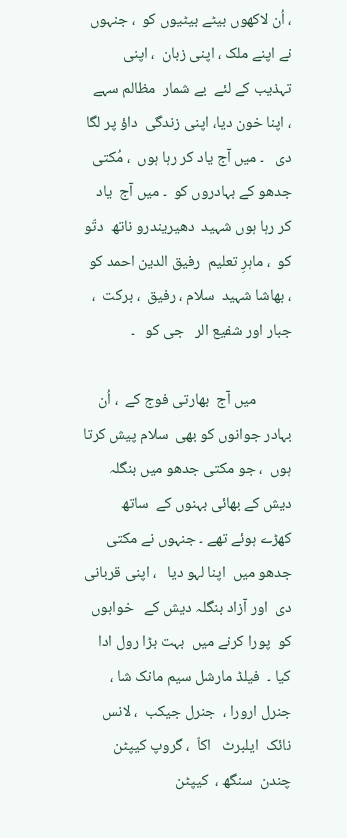، اُن لاکھوں بیٹے بیٹیوں کو  ، جنہوں نے اپنے ملک ، اپنی زبان  ، اپنی تہذیب کے لئے  بے شمار  مظالم سہے  ، اپنا خون دیا، اپنی زندگی  داؤ پر لگا دی   ۔ میں آج یاد کر رہا ہوں  ، مُکتی جدھو کے بہادروں کو  ۔ میں آج  یاد کر رہا ہوں شہید  دھیریندرو ناتھ  دتّو کو  ، ماہرِ تعلیم  رفیق الدین احمد کو  ، بھاشا شہید  سلام ، رفیق  ، برکت  ، جبار اور شفیع الر   جی کو   ۔

          میں آج  بھارتی فوج کے  ، اُن  بہادر جوانوں کو بھی  سلام پیش کرتا ہوں  ، جو مکتی جدھو میں بنگلہ دیش کے بھائی بہنوں کے  ساتھ   کھڑے ہوئے تھے ۔ جنہوں نے مکتی جدھو میں  اپنا لہو دیا   ، اپنی قربانی دی  اور آزاد بنگلہ دیش کے   خوابوں کو  پورا کرنے میں  بہت بڑا رول ادا کیا ۔  فیلڈ مارشل سیم مانک شا ،  جنرل ارورا ،  جنرل جیکب  ، لانس نائک  ایلبرٹ   اکاّ  ، گروپ کیپٹن  چندن  سنگھ ،  کیپٹن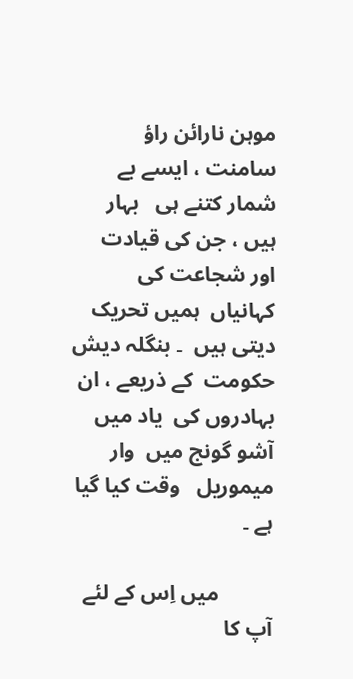موہن نارائن راؤ سامنت ، ایسے بے شمار کتنے ہی   بہار ہیں ، جن کی قیادت اور شجاعت کی کہانیاں  ہمیں تحریک دیتی ہیں  ۔ بنگلہ دیش حکومت  کے ذریعے ، ان بہادروں کی  یاد میں  آشو گونج میں  وار میموریل   وقت کیا گیا ہے ۔

          میں اِس کے لئے  آپ کا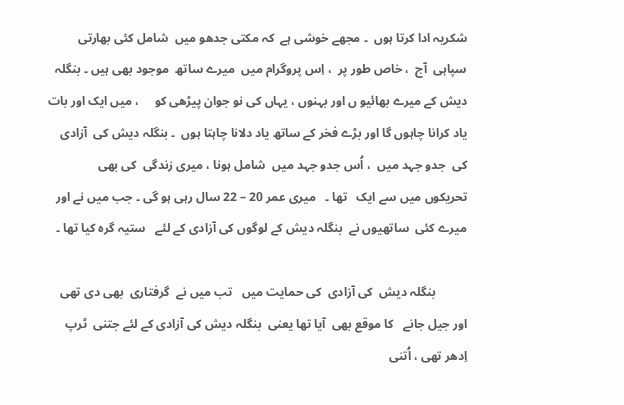شکریہ ادا کرتا ہوں  ۔ مجھے خوشی ہے  کہ مکتی جدھو میں  شامل کئی بھارتی سپاہی  آج  ، خاص طور پر  ، اِس پروگرام میں  میرے ساتھ  موجود بھی ہیں ۔ بنگلہ دیش کے میرے بھائیو ں اور بہنوں ، یہاں کی نو جوان پیڑھی کو     ، میں ایک اور بات یاد کرانا چاہوں گا اور بڑے فخر کے ساتھ یاد دلانا چاہتا ہوں  ۔ بنگلہ دیش کی  آزادی کی  جدو جہد میں  ، اُس جدو جہد میں  شامل ہونا ، میری زندگی  کی بھی   تحریکوں میں سے ایک   تھا ۔   میری عمر 20 – 22 سال رہی ہو گی ۔ جب میں نے اور میرے کئی  ساتھیوں نے  بنگلہ دیش کے لوگوں کی آزادی کے لئے   ستیہ گرہ کیا تھا ۔

          بنگلہ دیش  کی آزادی  کی حمایت میں   تب میں نے  گرفتاری  بھی دی تھی اور جیل جانے   کا موقع بھی  آیا تھا یعنی  بنگلہ دیش کی آزادی کے لئے جتنی  ٹرپ اِدھر تھی ، اُتنی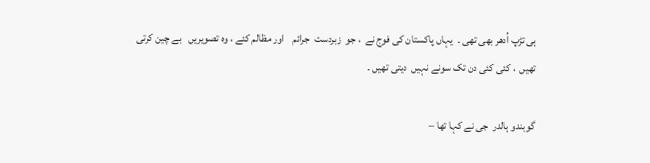ہی تڑپ اُدھر بھی تھی ۔  یہاں پاکستان کی فوج نے  ، جو  زبردست  جرائم    اور مظالم کئے ، وہ تصویریں   بے چین کرتی تھیں  ، کئی کئی دن تک سونے نہیں  دیتی تھیں ۔

گوبندو ہالدر  جی نے کہا تھا –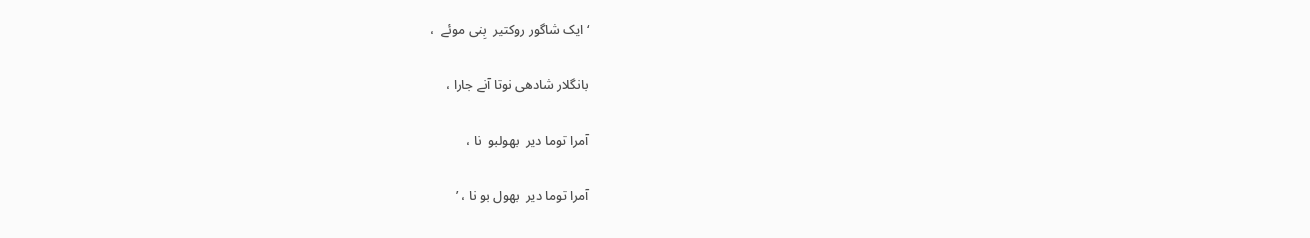‘ ایک شاگور روکتیر  بِنی موئے  ،

بانگلار شادھی نوتا آنے جارا ،

آمرا توما دیر  بھولبو  نا ،

آمرا توما دیر  بھول بو نا ، ’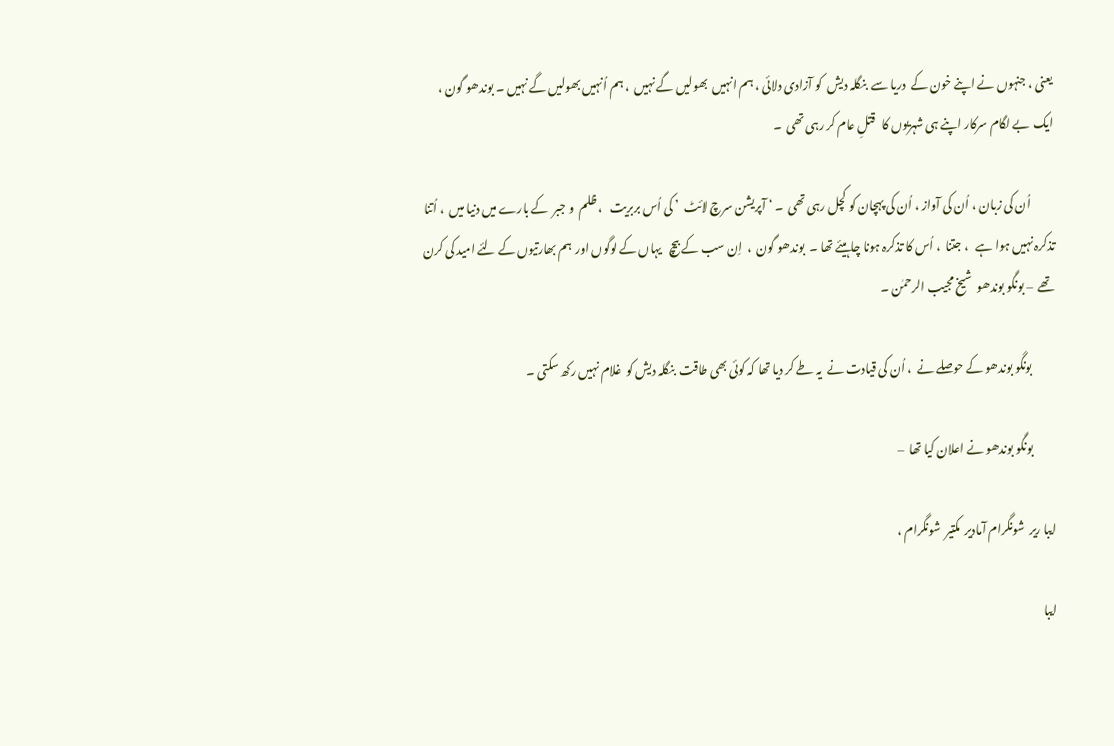یعنی ، جنہوں نے اپنے خون کے  دریا سے  بنگلہ دیش  کو آزادی دلائی ، ہم انہیں  بھولیں گے نہیں  ، ہم اُنہیں بھولیں گے نہیں ۔ بوندھو گون ، ایک  بے لگام سرکار اپنے ہی شہریوں کا   قتلِ عام کر رہی تھی  ۔

          اُن کی زبان ، اُن کی آواز ، اُن کی پہچان کو کچل رہی تھی  ۔ ‘ آپریشن سرچ لائٹ  ’ کی اُس بربریت   ، ظلم  و جبر  کے بارے میں دنیا میں  ، اُتنا  تذکرہ نہیں ہوا ہے   ، جتنا  ، اُس کا تذکرہ ہونا چاہیئے تھا ۔  بوندھو گون  ،  اِن سب کے بیچ   یہاں کے لوگوں اور  ہم بھارتیوں کے لئے امید کی کرن تھے  – بونگو بوندھو  شیخ مجیب الرحمٰن ۔

          بونگو بوندھو کے حوصلے نے  ، اُن کی قیادت نے  یہ طے کر دیا تھا کہ کوئی بھی طاقت  بنگلہ دیش کو  غلام نہیں رکھ سکتی ۔

          بونگو بوندھو نے اعلان کیا تھا  –

ایبا ریر  شونگرام آمادیر  مکتیر  شونگرام ،

ایبا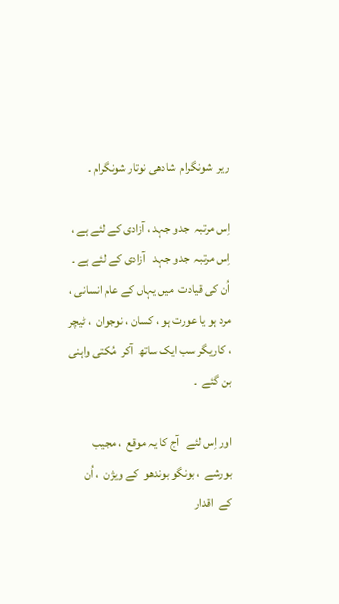ریر  شونگرام  شادھی نوتار شونگرام ۔

اِس مرتبہ  جدو جہد ، آزادی کے لئے ہے ، اِس مرتبہ  جدو جہد   آزادی کے لئے ہے ۔ اُن کی قیادت  میں یہاں کے عام انسانی ، مرد ہو یا عورت ہو ، کسان ، نوجوان  ، ٹیچر  ، کاریگر سب ایک ساتھ  آکر  مُکتی واہنی بن گئے  ۔

اور اِس لئے   آج کا یہ موقع  ، مجیب بورشے  ، بونگو بوندھو  کے ویژن  ، اُن کے  اقدار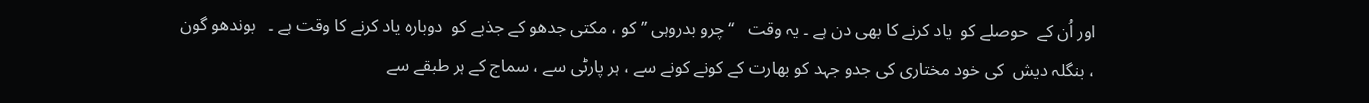اور اُن کے  حوصلے کو  یاد کرنے کا بھی دن ہے ۔ یہ وقت   ‘‘چرو بدروہی ’’ کو ، مکتی جدھو کے جذبے کو  دوبارہ یاد کرنے کا وقت ہے ۔   بوندھو گون ، بنگلہ دیش  کی خود مختاری کی جدو جہد کو بھارت کے کونے کونے سے ، ہر پارٹی سے ، سماج کے ہر طبقے سے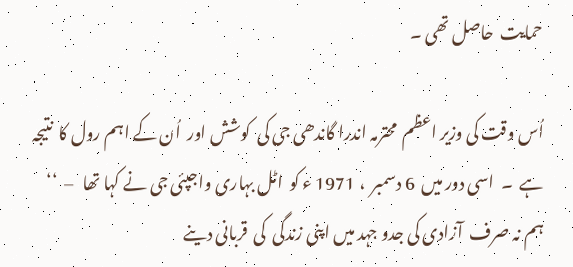حمایت  حاصل تھی ۔

اُس وقت کی وزیر اعظم  محترمہ اندرا گاندھی جی کی  کوشش اور  اُن کے اہم رول کا  نتیجہ ہے  ۔  اسی دور میں  6 دسمبر  ، 1971 ء کو  اٹل بہاری واجپئی جی نے کہا تھا   –  ‘‘ ہم نہ صرف  آزادی کی جدو جہد میں اپنی زندگی  کی  قربانی دینے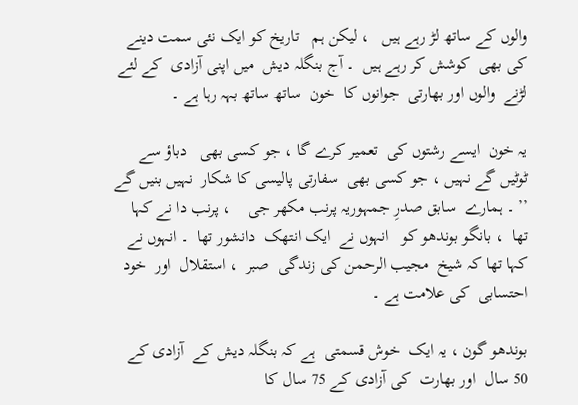والوں کے ساتھ لڑ رہے ہیں   ، لیکن ہم   تاریخ کو ایک نئی سمت دینے کی بھی  کوشش کر رہے ہیں  ۔ آج بنگلہ دیش  میں اپنی آزادی  کے لئے لڑنے  والوں اور بھارتی  جوانوں کا  خون  ساتھ ساتھ بہہ رہا ہے ۔

یہ خون  ایسے رشتوں کی  تعمیر کرے گا ، جو کسی بھی   دباؤ سے  ٹوٹیں گے نہیں ، جو کسی بھی  سفارتی پالیسی کا شکار  نہیں بنیں گے ’’ ۔ ہمارے  سابق صدرِ جمہوریہ پرنب مکھر جی    ، پرنب دا نے کہا تھا  ، بانگو بوندھو کو   انہوں نے  ایک انتھک  دانشور تھا  ۔ انہوں نے کہا تھا کہ شیخ  مجیب الرحمن کی زندگی  صبر  ، استقلال  اور  خود احتسابی  کی علامت ہے ۔

بوندھو گون ، یہ ایک  خوش قسمتی  ہے کہ بنگلہ دیش کے  آزادی کے  50 سال  اور بھارت  کی آزادی کے 75 سال کا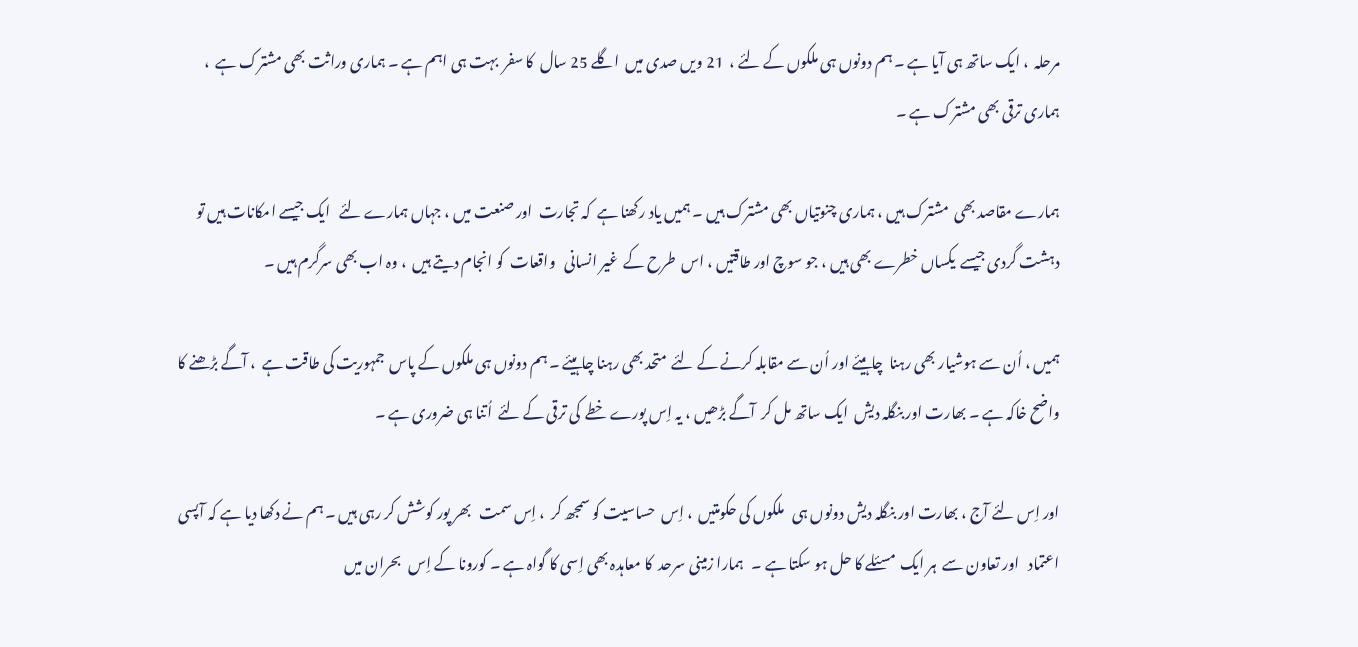مرحلہ  ، ایک ساتھ ہی آیا ہے ۔ ہم دونوں ہی ملکوں کے لئے ،  21 ویں صدی میں  اگلے 25 سال  کا سفر  بہت ہی اہم ہے ۔ ہماری وراثت بھی مشترک ہے  ، ہماری ترقی بھی مشترک ہے ۔

ہمارے مقاصد بھی  مشترک ہیں ، ہماری چنوتیاں بھی مشترک ہیں ۔ ہمیں یاد رکھنا ہے  کہ تجارت  اور صنعت میں ، جہاں ہمارے لئے   ایک جیسے امکانات ہیں تو  دہشت گردی جیسے  یکساں خطرے بھی ہیں ، جو سوچ اور طاقتیں ، اس  طرح کے  غیر انسانی   واقعات  کو انجام دیتے ہیں  ، وہ اب بھی سرگرم ہیں ۔

ہمیں ، اُن سے ہوشیار بھی رہنا  چاہیئے اور اُن سے مقابلہ کرنے کے لئے  متحد بھی رہنا چاہیئے ۔ ہم دونوں ہی ملکوں کے پاس  جمہوریت کی طاقت ہے  ، آگے بڑھنے کا  واضح خاکہ ہے ۔ بھارت اور بنگلہ دیش  ایک ساتھ مل کر  آگے بڑھیں ، یہ اِس پورے خطے  کی ترقی کے لئے  اُتنا ہی ضروری ہے ۔

اور اِس لئے آج ، بھارت اور بنگلہ دیش دونوں ہی   ملکوں کی حکومتیں  ، اِس  حساسیت کو سمجھ کر  ، اِس سمت   بھر پور کوشش کر رہی ہیں ۔ ہم نے دکھا دیا ہے کہ آپسی  اعتماد   اور تعاون سے  ہر ایک  مسئلے کا حل ہو سکتا ہے ۔   ہمارا زمینی سرحد  کا معاہدہ بھی اِسی کا گواہ ہے ۔ کورونا کے اِس   بحران میں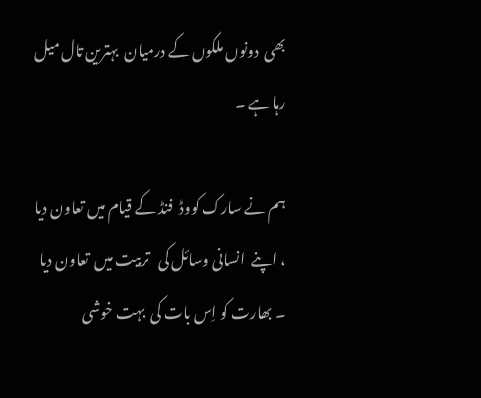بھی  دونوں ملکوں کے درمیان  بہترین تال میل رہا ہے ۔

ہم نے سارک کووڈ  فنڈ کے قیام میں تعاون دیا  ، اپنے  انسانی وسائل کی   تربیت میں  تعاون دیا ۔ بھارت کو اِس بات کی  بہت خوشی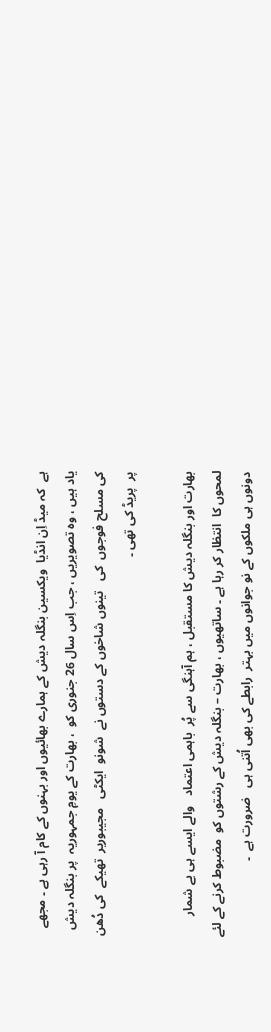ہے  کہ میڈ اِن انڈیا  ویکسین بنگلہ دیش کے ہمارے بھائیوں اور بہنوں کے کام آ رہی ہے ۔ مجھے یاد ہیں ، وہ تصویریں ، جب اِس سال 26 جنوری کو  ، بھارت کے یومِ جمہوریہ  پر بنگلہ دیش کی مسلح فوجوں  کی   تینوں شاخوں کے دستوں نے  شونو  ایکٹی   مجیبوریر  تھیکے  کی دُھن پر  پریڈ کی تھی ۔

بھارت اور بنگلہ دیش کا مستقبل ، ہم آہنگی سے پُر  باہمی اعتماد   والے ایسے ہی بے شمار  لمحوں کا  انتظار کر رہا ہے ۔ ساتھیوں ، بھارت – بنگلہ دیش کے رشتوں کو  مضبوط کرنے کے لئے دونوں ہی ملکوں کے نو جوانوں میں بہتر  رابطے کی بھی اُتنی ہی   ضرورت ہے  ۔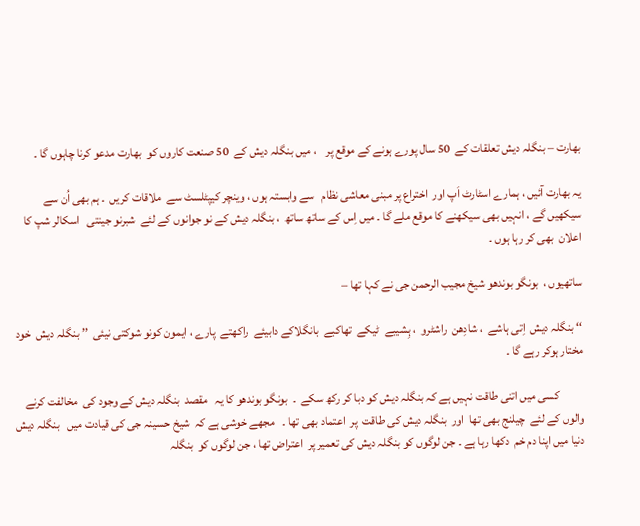بھارت – بنگلہ دیش تعلقات کے  50 سال پورے ہونے کے موقع پر    ، میں بنگلہ دیش کے  50 صنعت کاروں کو  بھارت مدعو کرنا چاہوں گا ۔

یہ بھارت آئیں ، ہمارے اسٹارٹ اَپ اور  اختراع پر مبنی معاشی نظام   سے وابستہ ہوں ، وینچر کیپٹلسٹ سے  ملاقات کریں  ۔ ہم بھی اُن سے سیکھیں گے ، انہیں بھی سیکھنے کا موقع ملے گا ۔ میں اِس کے ساتھ ساتھ  ، بنگلہ دیش کے نو جوانوں کے لئے  شبرنو جینتی   اسکالر شپ کا اعلان  بھی کر رہا ہوں ۔

ساتھیوں ،  بونگو بوندھو شیخ مجیب الرحمن جی نے کہا تھا –

‘‘ بنگلہ دیش  اِتی ہاشے  ، شادِھن  راشٹرو  ، ہِشیبے  ٹیکے  تھاکبے  بانگلاکے دابیئے  راکھتے  پارے ، ایمون کونو شوکتی نیئی  ’’ بنگلہ دیش  خود مختار ہوکر رہے گا ۔

          کسی میں اتنی طاقت نہیں ہے کہ بنگلہ دیش کو دبا کر رکھ سکے  ۔  بونگو بوندھو کا یہ   مقصد  بنگلہ دیش کے وجود کی  مخالفت کرنے والوں کے لئے  چیلنج بھی تھا  اور  بنگلہ دیش کی طاقت  پر  اعتماد بھی تھا ۔   مجھے خوشی ہے کہ  شیخ حسینہ جی کی قیادت میں   بنگلہ دیش   دنیا میں اپنا دم خم  دکھا رہا ہے ۔ جن لوگوں کو بنگلہ دیش کی تعمیر پر  اعتراض تھا ، جن لوگوں کو  بنگلہ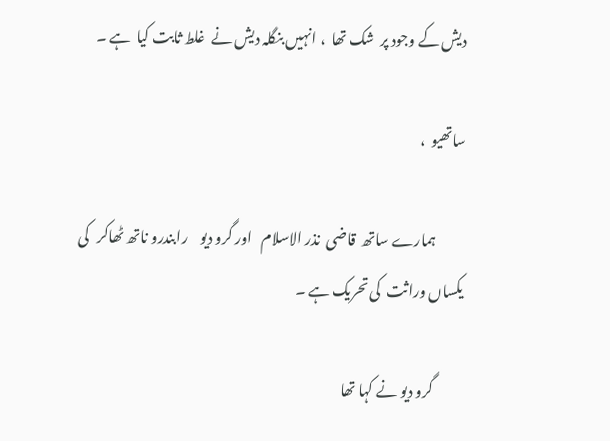دیش کے وجود پر  شک تھا  ، انہیں بنگلہ دیش نے  غلط ثابت کیا  ہے ۔

ساتھیو  ،

          ہمارے ساتھ  قاضی  نذر الاسلام   اور گرو دیو    رابندرو ناتھ ٹھاکر   کی یکساں وراثت  کی تحریک ہے ۔

          گرو دیو نے کہا تھا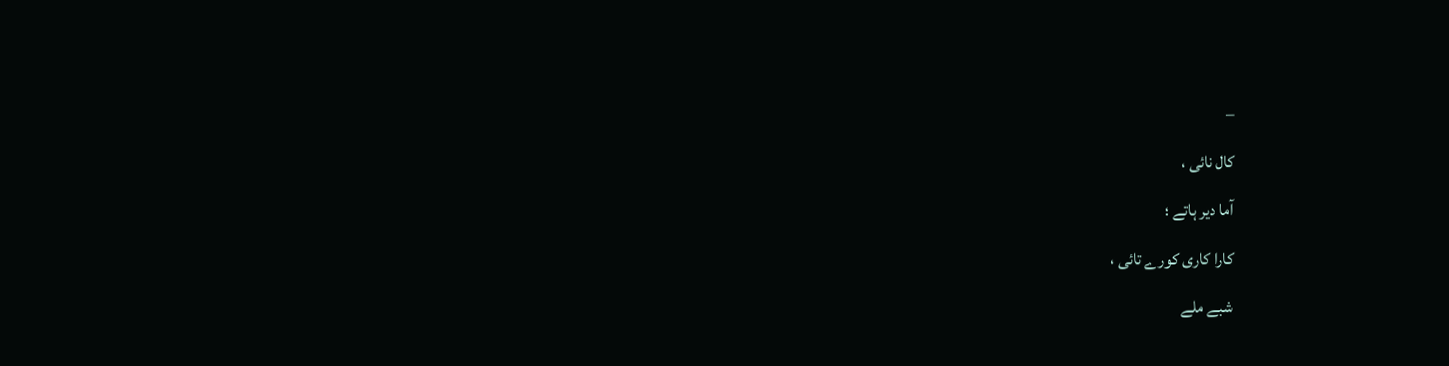–

کال نائی ،

آما دیر ہاتے ؛

کارا کاری کورے تائی ،

شبے ملے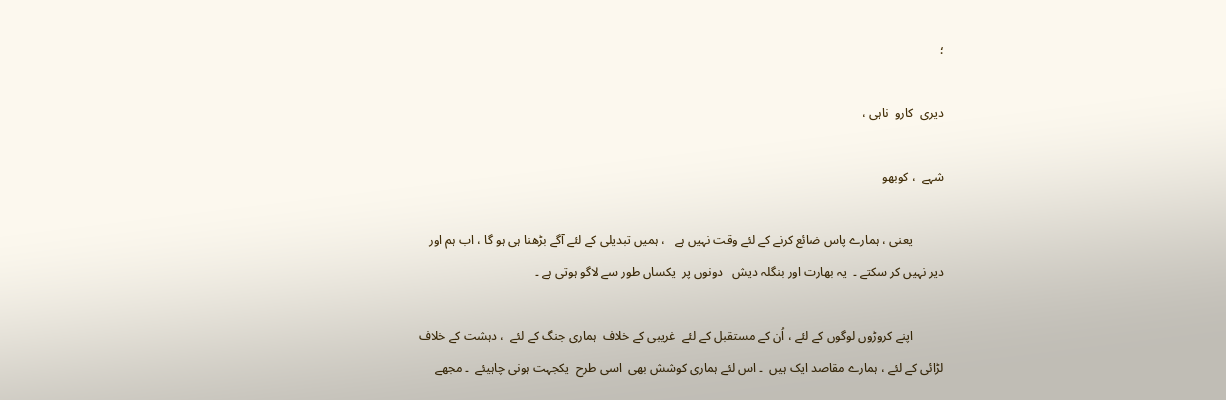؛

دیری  کارو  ناہی ،

شہے  ، کوبھو

          یعنی ، ہمارے پاس ضائع کرنے کے لئے وقت نہیں ہے   ، ہمیں تبدیلی کے لئے آگے بڑھنا ہی ہو گا ، اب ہم اور دیر نہیں کر سکتے ۔  یہ بھارت اور بنگلہ دیش   دونوں پر  یکساں طور سے لاگو ہوتی ہے ۔

          اپنے کروڑوں لوگوں کے لئے ، اُن کے مستقبل کے لئے  غریبی کے خلاف  ہماری جنگ کے لئے  ، دہشت کے خلاف لڑائی کے لئے ، ہمارے مقاصد ایک ہیں  ۔ اس لئے ہماری کوشش بھی  اسی طرح  یکجہت ہونی چاہیئے  ۔ مجھے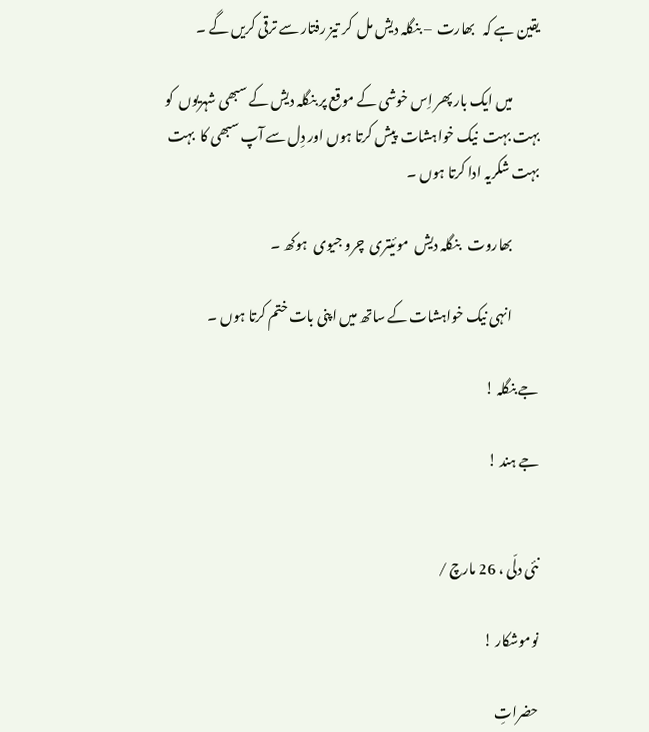یقین ہے کہ   بھارت  – بنگلہ دیش مل  کر تیز رفتار سے ترقی کریں گے ۔

          میں ایک بار پھر اِس خوشی کے موقع پر بنگلہ دیش کے سبھی شہریوں  کو بہت بہت  نیک خواہشات  پیش کرتا ہوں اور دِل سے آپ سبھی کا  بہت بہت شکریہ ادا کرتا ہوں ۔

          بھاروت   بنگلہ دیش  موئیتری  چرو جیوی  ہوکھ ۔

          انہی نیک خواہشات کے ساتھ میں اپنی بات ختم کرتا ہوں ۔

جے بنگلہ !

جے ہند !


نئی دلّی ، 26 مارچ /

نوموشکار !

حضراتِ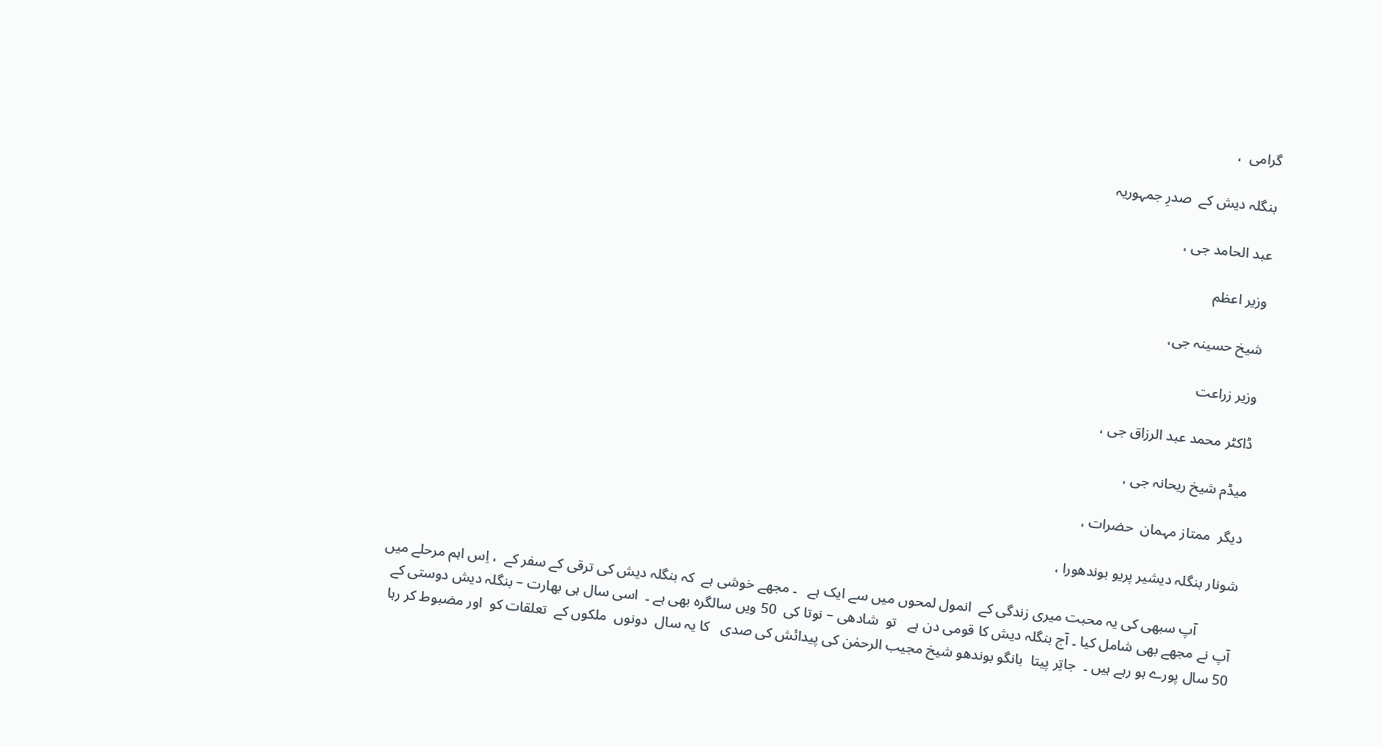گرامی  ،

بنگلہ دیش کے  صدرِ جمہوریہ

عبد الحامد جی ،

وزیر اعظم

شیخ حسینہ جی،

وزیر زراعت

ڈاکٹر محمد عبد الرزاق جی ،

میڈم شیخ ریحانہ جی ،

دیگر  ممتاز مہمان  حضرات ،

شونار بنگلہ دیشیر پریو بوندھورا ،

          آپ سبھی کی یہ محبت میری زندگی کے  انمول لمحوں میں سے ایک ہے   ۔ مجھے خوشی ہے  کہ بنگلہ دیش کی ترقی کے سفر کے  ، اِس اہم مرحلے میں آپ نے مجھے بھی شامل کیا ۔ آج بنگلہ دیش کا قومی دن ہے   تو  شادھی – نوتا کی  50 ویں سالگرہ بھی ہے ۔  اسی سال ہی بھارت – بنگلہ دیش دوستی کے 50 سال پورے ہو رہے ہیں ۔  جاتِر پیتا  بانگو بوندھو شیخ مجیب الرحمٰن کی پیدائش کی صدی   کا یہ سال  دونوں  ملکوں کے  تعلقات کو  اور مضبوط کر رہا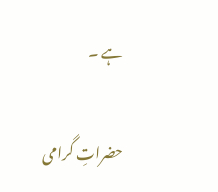ہے ۔

حضراتِ گرامی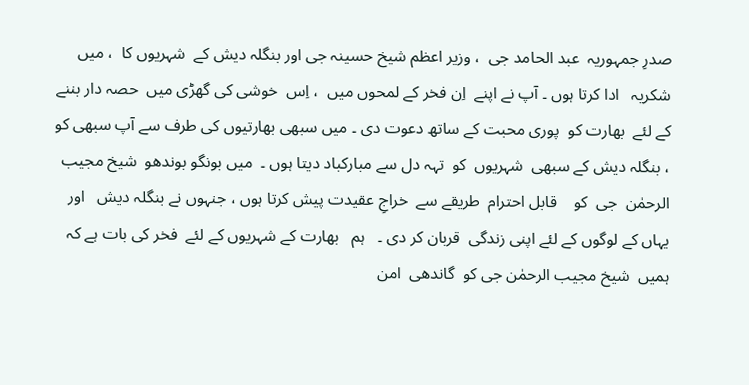صدرِ جمہوریہ  عبد الحامد جی  ، وزیر اعظم شیخ حسینہ جی اور بنگلہ دیش کے  شہریوں کا  ، میں شکریہ   ادا کرتا ہوں ۔ آپ نے اپنے  اِن فخر کے لمحوں میں  ، اِس  خوشی کی گھڑی میں  حصہ دار بننے کے لئے  بھارت کو  پوری محبت کے ساتھ دعوت دی ۔ میں سبھی بھارتیوں کی طرف سے آپ سبھی کو  ، بنگلہ دیش کے سبھی  شہریوں  کو  تہہ دل سے مبارکباد دیتا ہوں ۔  میں بونگو بوندھو  شیخ مجیب الرحمٰن  جی  کو    قابل احترام  طریقے سے  خراجِ عقیدت پیش کرتا ہوں ، جنہوں نے بنگلہ دیش   اور یہاں کے لوگوں کے لئے اپنی زندگی  قربان کر دی ۔   ہم   بھارت کے شہریوں کے لئے  فخر کی بات ہے کہ ہمیں  شیخ مجیب الرحمٰن جی کو  گاندھی  امن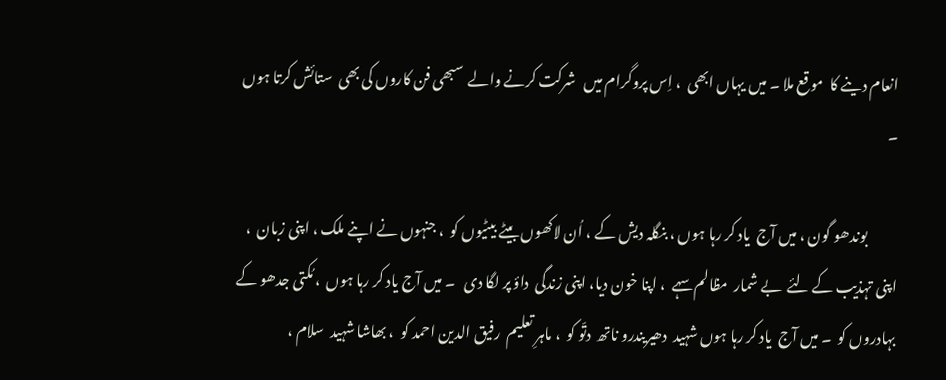انعام دینے کا  موقع ملا ۔ میں یہاں ابھی  ، اِس پروگرام میں   شرکت کرنے والے  سبھی فن کاروں کی بھی  ستائش کرتا ہوں ۔

          بوندھو گون ، میں آج  یاد کر رہا ہوں ، بنگلہ دیش کے ، اُن لاکھوں بیٹے بیٹیوں کو  ، جنہوں نے اپنے ملک ، اپنی زبان  ، اپنی تہذیب کے لئے  بے شمار  مظالم سہے  ، اپنا خون دیا، اپنی زندگی  داؤ پر لگا دی   ۔ میں آج یاد کر رہا ہوں  ، مُکتی جدھو کے بہادروں کو  ۔ میں آج  یاد کر رہا ہوں شہید  دھیریندرو ناتھ  دتّو کو  ، ماہرِ تعلیم  رفیق الدین احمد کو  ، بھاشا شہید  سلام ،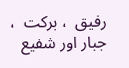رفیق  ، برکت  ، جبار اور شفیع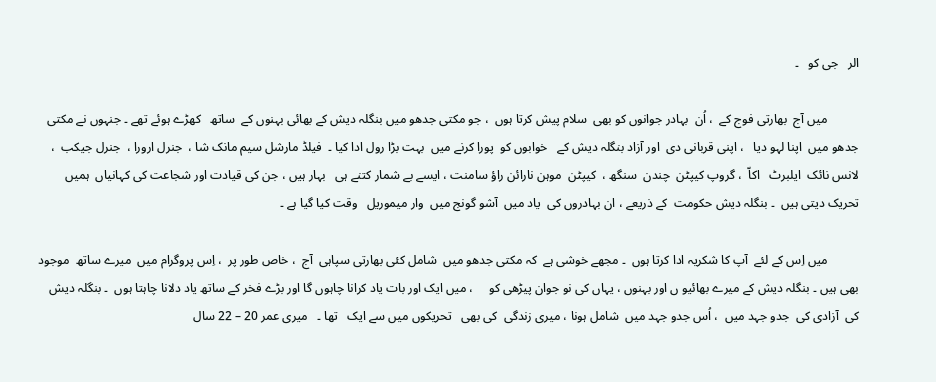الر   جی کو   ۔

          میں آج  بھارتی فوج کے  ، اُن  بہادر جوانوں کو بھی  سلام پیش کرتا ہوں  ، جو مکتی جدھو میں بنگلہ دیش کے بھائی بہنوں کے  ساتھ   کھڑے ہوئے تھے ۔ جنہوں نے مکتی جدھو میں  اپنا لہو دیا   ، اپنی قربانی دی  اور آزاد بنگلہ دیش کے   خوابوں کو  پورا کرنے میں  بہت بڑا رول ادا کیا ۔  فیلڈ مارشل سیم مانک شا ،  جنرل ارورا ،  جنرل جیکب  ، لانس نائک  ایلبرٹ   اکاّ  ، گروپ کیپٹن  چندن  سنگھ ،  کیپٹن  موہن نارائن راؤ سامنت ، ایسے بے شمار کتنے ہی   بہار ہیں ، جن کی قیادت اور شجاعت کی کہانیاں  ہمیں تحریک دیتی ہیں  ۔ بنگلہ دیش حکومت  کے ذریعے ، ان بہادروں کی  یاد میں  آشو گونج میں  وار میموریل   وقت کیا گیا ہے ۔

          میں اِس کے لئے  آپ کا شکریہ ادا کرتا ہوں  ۔ مجھے خوشی ہے  کہ مکتی جدھو میں  شامل کئی بھارتی سپاہی  آج  ، خاص طور پر  ، اِس پروگرام میں  میرے ساتھ  موجود بھی ہیں ۔ بنگلہ دیش کے میرے بھائیو ں اور بہنوں ، یہاں کی نو جوان پیڑھی کو     ، میں ایک اور بات یاد کرانا چاہوں گا اور بڑے فخر کے ساتھ یاد دلانا چاہتا ہوں  ۔ بنگلہ دیش کی  آزادی کی  جدو جہد میں  ، اُس جدو جہد میں  شامل ہونا ، میری زندگی  کی بھی   تحریکوں میں سے ایک   تھا ۔   میری عمر 20 – 22 سال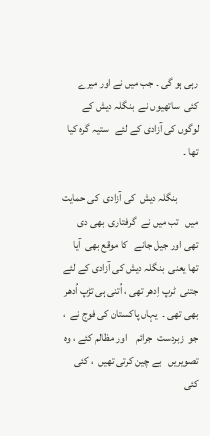رہی ہو گی ۔ جب میں نے اور میرے کئی  ساتھیوں نے  بنگلہ دیش کے لوگوں کی آزادی کے لئے   ستیہ گرہ کیا تھا ۔

          بنگلہ دیش  کی آزادی  کی حمایت میں   تب میں نے  گرفتاری  بھی دی تھی اور جیل جانے   کا موقع بھی  آیا تھا یعنی  بنگلہ دیش کی آزادی کے لئے جتنی  ٹرپ اِدھر تھی ، اُتنی ہی تڑپ اُدھر بھی تھی ۔  یہاں پاکستان کی فوج نے  ، جو  زبردست  جرائم    اور مظالم کئے ، وہ تصویریں   بے چین کرتی تھیں  ، کئی کئی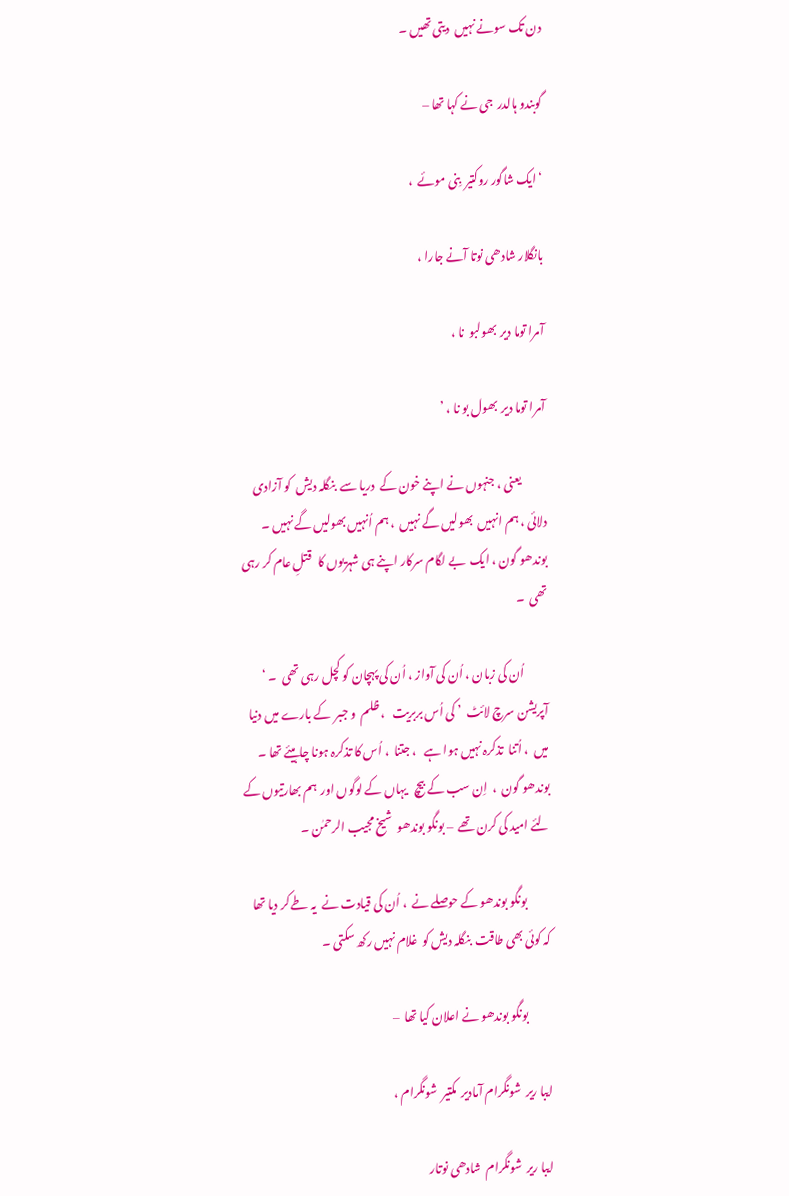دن تک سونے نہیں  دیتی تھیں ۔

گوبندو ہالدر  جی نے کہا تھا –

‘ ایک شاگور روکتیر  بِنی موئے  ،

بانگلار شادھی نوتا آنے جارا ،

آمرا توما دیر  بھولبو  نا ،

آمرا توما دیر  بھول بو نا ، ’

          یعنی ، جنہوں نے اپنے خون کے  دریا سے  بنگلہ دیش  کو آزادی دلائی ، ہم انہیں  بھولیں گے نہیں  ، ہم اُنہیں بھولیں گے نہیں ۔ بوندھو گون ، ایک  بے لگام سرکار اپنے ہی شہریوں کا   قتلِ عام کر رہی تھی  ۔

          اُن کی زبان ، اُن کی آواز ، اُن کی پہچان کو کچل رہی تھی  ۔ ‘ آپریشن سرچ لائٹ  ’ کی اُس بربریت   ، ظلم  و جبر  کے بارے میں دنیا میں  ، اُتنا  تذکرہ نہیں ہوا ہے   ، جتنا  ، اُس کا تذکرہ ہونا چاہیئے تھا ۔  بوندھو گون  ،  اِن سب کے بیچ   یہاں کے لوگوں اور  ہم بھارتیوں کے لئے امید کی کرن تھے  – بونگو بوندھو  شیخ مجیب الرحمٰن ۔

          بونگو بوندھو کے حوصلے نے  ، اُن کی قیادت نے  یہ طے کر دیا تھا کہ کوئی بھی طاقت  بنگلہ دیش کو  غلام نہیں رکھ سکتی ۔

          بونگو بوندھو نے اعلان کیا تھا  –

ایبا ریر  شونگرام آمادیر  مکتیر  شونگرام ،

ایبا ریر  شونگرام  شادھی نوتار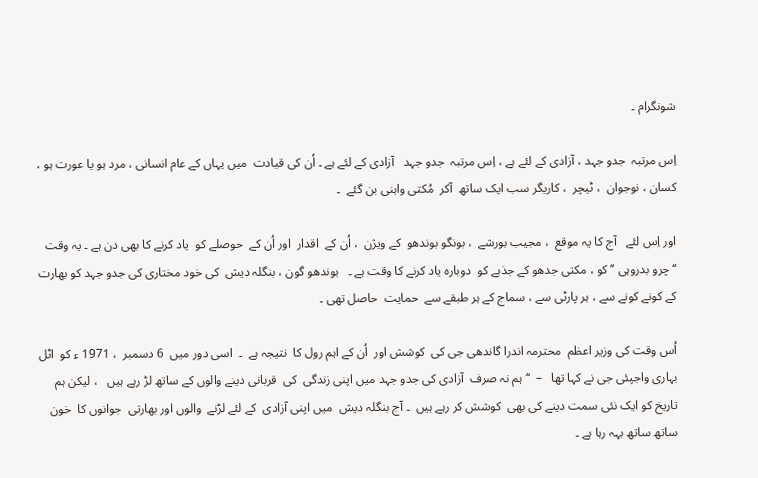شونگرام ۔

اِس مرتبہ  جدو جہد ، آزادی کے لئے ہے ، اِس مرتبہ  جدو جہد   آزادی کے لئے ہے ۔ اُن کی قیادت  میں یہاں کے عام انسانی ، مرد ہو یا عورت ہو ، کسان ، نوجوان  ، ٹیچر  ، کاریگر سب ایک ساتھ  آکر  مُکتی واہنی بن گئے  ۔

اور اِس لئے   آج کا یہ موقع  ، مجیب بورشے  ، بونگو بوندھو  کے ویژن  ، اُن کے  اقدار  اور اُن کے  حوصلے کو  یاد کرنے کا بھی دن ہے ۔ یہ وقت   ‘‘چرو بدروہی ’’ کو ، مکتی جدھو کے جذبے کو  دوبارہ یاد کرنے کا وقت ہے ۔   بوندھو گون ، بنگلہ دیش  کی خود مختاری کی جدو جہد کو بھارت کے کونے کونے سے ، ہر پارٹی سے ، سماج کے ہر طبقے سے  حمایت  حاصل تھی ۔

اُس وقت کی وزیر اعظم  محترمہ اندرا گاندھی جی کی  کوشش اور  اُن کے اہم رول کا  نتیجہ ہے  ۔  اسی دور میں  6 دسمبر  ، 1971 ء کو  اٹل بہاری واجپئی جی نے کہا تھا   –  ‘‘ ہم نہ صرف  آزادی کی جدو جہد میں اپنی زندگی  کی  قربانی دینے والوں کے ساتھ لڑ رہے ہیں   ، لیکن ہم   تاریخ کو ایک نئی سمت دینے کی بھی  کوشش کر رہے ہیں  ۔ آج بنگلہ دیش  میں اپنی آزادی  کے لئے لڑنے  والوں اور بھارتی  جوانوں کا  خون  ساتھ ساتھ بہہ رہا ہے ۔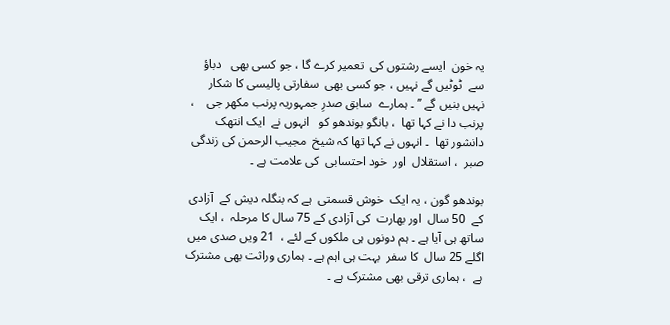یہ خون  ایسے رشتوں کی  تعمیر کرے گا ، جو کسی بھی   دباؤ سے  ٹوٹیں گے نہیں ، جو کسی بھی  سفارتی پالیسی کا شکار  نہیں بنیں گے ’’ ۔ ہمارے  سابق صدرِ جمہوریہ پرنب مکھر جی    ، پرنب دا نے کہا تھا  ، بانگو بوندھو کو   انہوں نے  ایک انتھک  دانشور تھا  ۔ انہوں نے کہا تھا کہ شیخ  مجیب الرحمن کی زندگی  صبر  ، استقلال  اور  خود احتسابی  کی علامت ہے ۔

بوندھو گون ، یہ ایک  خوش قسمتی  ہے کہ بنگلہ دیش کے  آزادی کے  50 سال  اور بھارت  کی آزادی کے 75 سال کا مرحلہ  ، ایک ساتھ ہی آیا ہے ۔ ہم دونوں ہی ملکوں کے لئے ،  21 ویں صدی میں  اگلے 25 سال  کا سفر  بہت ہی اہم ہے ۔ ہماری وراثت بھی مشترک ہے  ، ہماری ترقی بھی مشترک ہے ۔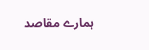ہمارے مقاصد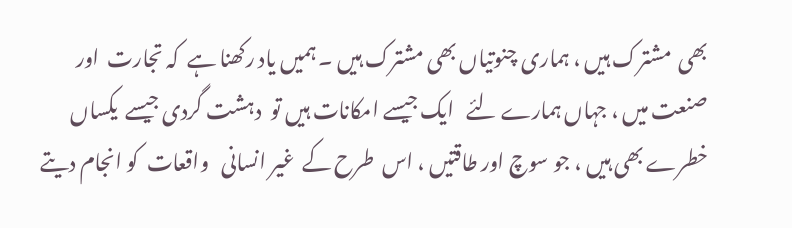بھی  مشترک ہیں ، ہماری چنوتیاں بھی مشترک ہیں ۔ ہمیں یاد رکھنا ہے  کہ تجارت  اور صنعت میں ، جہاں ہمارے لئے   ایک جیسے امکانات ہیں تو  دہشت گردی جیسے  یکساں خطرے بھی ہیں ، جو سوچ اور طاقتیں ، اس  طرح کے  غیر انسانی   واقعات  کو انجام دیتے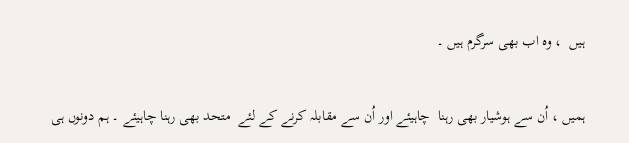ہیں  ، وہ اب بھی سرگرم ہیں ۔

ہمیں ، اُن سے ہوشیار بھی رہنا  چاہیئے اور اُن سے مقابلہ کرنے کے لئے  متحد بھی رہنا چاہیئے ۔ ہم دونوں ہی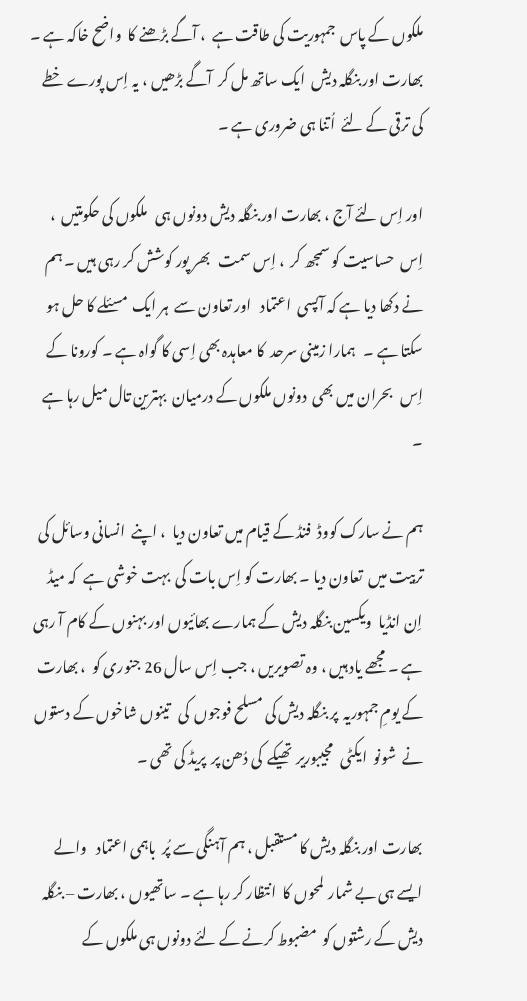ملکوں کے پاس  جمہوریت کی طاقت ہے  ، آگے بڑھنے کا  واضح خاکہ ہے ۔ بھارت اور بنگلہ دیش  ایک ساتھ مل کر  آگے بڑھیں ، یہ اِس پورے خطے  کی ترقی کے لئے  اُتنا ہی ضروری ہے ۔

اور اِس لئے آج ، بھارت اور بنگلہ دیش دونوں ہی   ملکوں کی حکومتیں  ، اِس  حساسیت کو سمجھ کر  ، اِس سمت   بھر پور کوشش کر رہی ہیں ۔ ہم نے دکھا دیا ہے کہ آپسی  اعتماد   اور تعاون سے  ہر ایک  مسئلے کا حل ہو سکتا ہے ۔   ہمارا زمینی سرحد  کا معاہدہ بھی اِسی کا گواہ ہے ۔ کورونا کے اِس   بحران میں بھی  دونوں ملکوں کے درمیان  بہترین تال میل رہا ہے ۔

ہم نے سارک کووڈ  فنڈ کے قیام میں تعاون دیا  ، اپنے  انسانی وسائل کی   تربیت میں  تعاون دیا ۔ بھارت کو اِس بات کی  بہت خوشی ہے  کہ میڈ اِن انڈیا  ویکسین بنگلہ دیش کے ہمارے بھائیوں اور بہنوں کے کام آ رہی ہے ۔ مجھے یاد ہیں ، وہ تصویریں ، جب اِس سال 26 جنوری کو  ، بھارت کے یومِ جمہوریہ  پر بنگلہ دیش کی مسلح فوجوں  کی   تینوں شاخوں کے دستوں نے  شونو  ایکٹی   مجیبوریر  تھیکے  کی دُھن پر  پریڈ کی تھی ۔

بھارت اور بنگلہ دیش کا مستقبل ، ہم آہنگی سے پُر  باہمی اعتماد   والے ایسے ہی بے شمار  لمحوں کا  انتظار کر رہا ہے ۔ ساتھیوں ، بھارت – بنگلہ دیش کے رشتوں کو  مضبوط کرنے کے لئے دونوں ہی ملکوں کے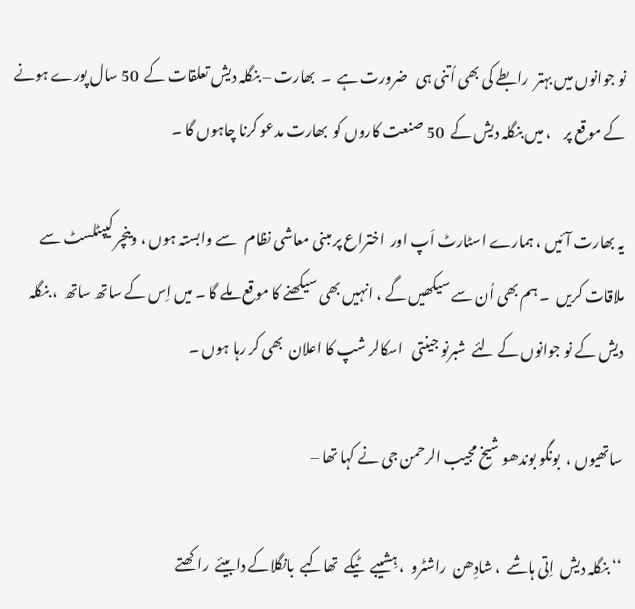نو جوانوں میں بہتر  رابطے کی بھی اُتنی ہی   ضرورت ہے  ۔  بھارت – بنگلہ دیش تعلقات کے  50 سال پورے ہونے کے موقع پر    ، میں بنگلہ دیش کے  50 صنعت کاروں کو  بھارت مدعو کرنا چاہوں گا ۔

یہ بھارت آئیں ، ہمارے اسٹارٹ اَپ اور  اختراع پر مبنی معاشی نظام   سے وابستہ ہوں ، وینچر کیپٹلسٹ سے  ملاقات کریں  ۔ ہم بھی اُن سے سیکھیں گے ، انہیں بھی سیکھنے کا موقع ملے گا ۔ میں اِس کے ساتھ ساتھ  ، بنگلہ دیش کے نو جوانوں کے لئے  شبرنو جینتی   اسکالر شپ کا اعلان  بھی کر رہا ہوں ۔

ساتھیوں ،  بونگو بوندھو شیخ مجیب الرحمن جی نے کہا تھا –

‘‘ بنگلہ دیش  اِتی ہاشے  ، شادِھن  راشٹرو  ، ہِشیبے  ٹیکے  تھاکبے  بانگلاکے دابیئے  راکھتے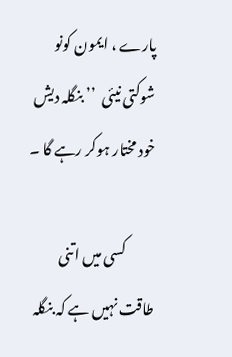پارے ، ایمون کونو شوکتی نیئی  ’’ بنگلہ دیش  خود مختار ہوکر رہے گا ۔

          کسی میں اتنی طاقت نہیں ہے کہ بنگلہ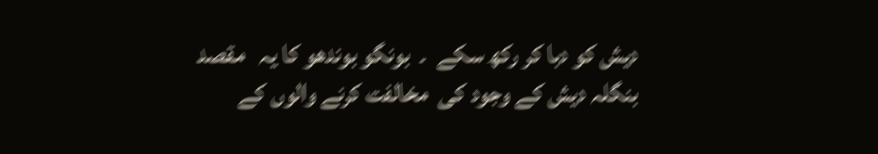دیش کو دبا کر رکھ سکے  ۔  بونگو بوندھو کا یہ   مقصد  بنگلہ دیش کے وجود کی  مخالفت کرنے والوں کے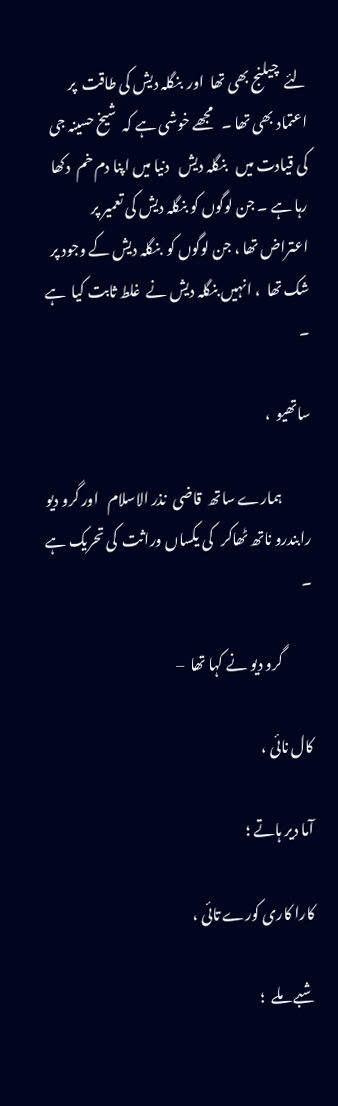لئے  چیلنج بھی تھا  اور  بنگلہ دیش کی طاقت  پر  اعتماد بھی تھا ۔   مجھے خوشی ہے کہ  شیخ حسینہ جی کی قیادت میں   بنگلہ دیش   دنیا میں اپنا دم خم  دکھا رہا ہے ۔ جن لوگوں کو بنگلہ دیش کی تعمیر پر  اعتراض تھا ، جن لوگوں کو  بنگلہ دیش کے وجود پر  شک تھا  ، انہیں بنگلہ دیش نے  غلط ثابت کیا  ہے ۔

ساتھیو  ،

          ہمارے ساتھ  قاضی  نذر الاسلام   اور گرو دیو    رابندرو ناتھ ٹھاکر   کی یکساں وراثت  کی تحریک ہے ۔

          گرو دیو نے کہا تھا  –

کال نائی ،

آما دیر ہاتے ؛

کارا کاری کورے تائی ،

شبے ملے  ؛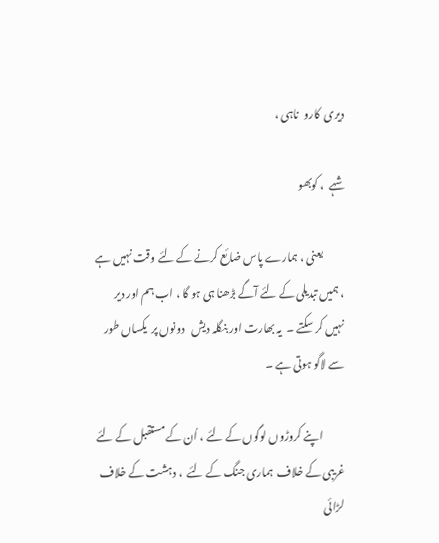دیری  کارو  ناہی ،

شہے  ، کوبھو

          یعنی ، ہمارے پاس ضائع کرنے کے لئے وقت نہیں ہے   ، ہمیں تبدیلی کے لئے آگے بڑھنا ہی ہو گا ، اب ہم اور دیر نہیں کر سکتے ۔  یہ بھارت اور بنگلہ دیش   دونوں پر  یکساں طور سے لاگو ہوتی ہے ۔

          اپنے کروڑوں لوگوں کے لئے ، اُن کے مستقبل کے لئے  غریبی کے خلاف  ہماری جنگ کے لئے  ، دہشت کے خلاف لڑائی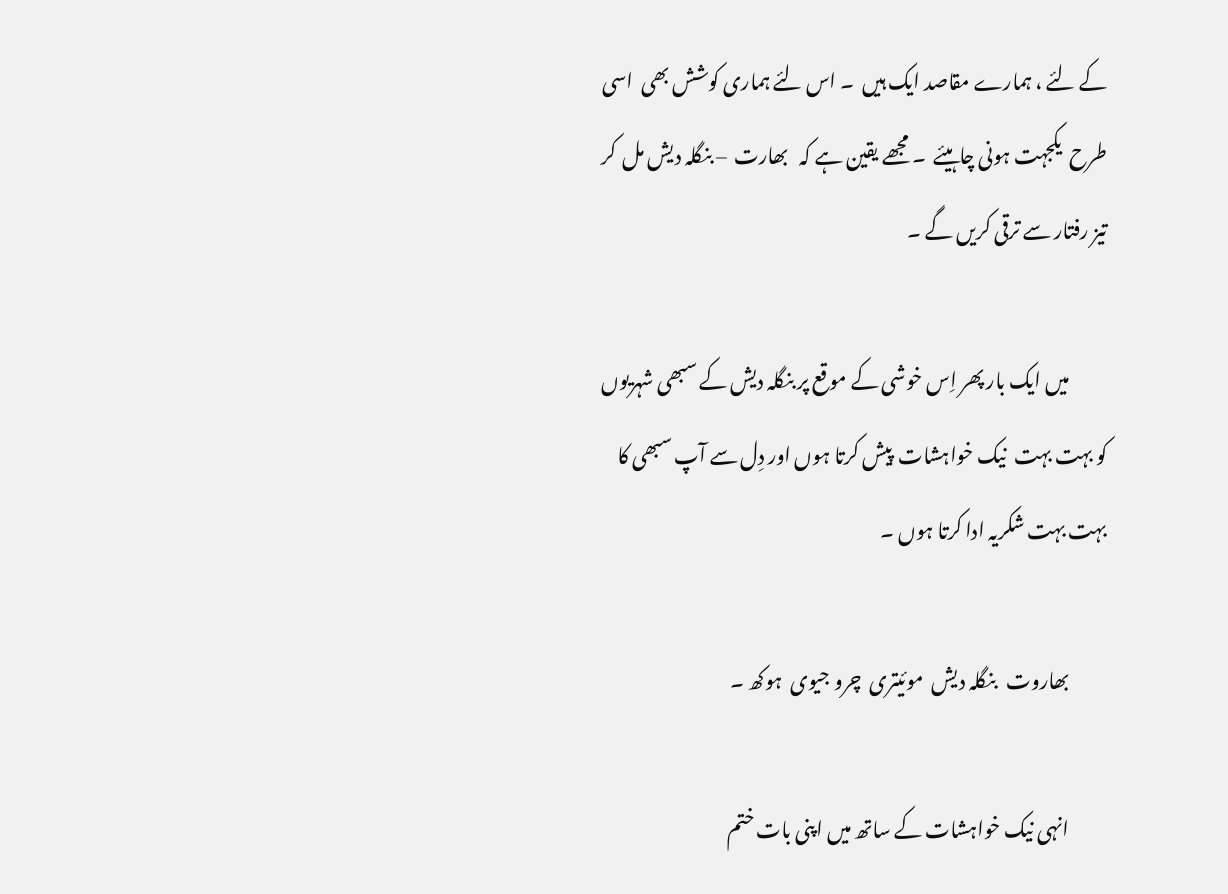کے لئے ، ہمارے مقاصد ایک ہیں  ۔ اس لئے ہماری کوشش بھی  اسی طرح  یکجہت ہونی چاہیئے  ۔ مجھے یقین ہے کہ   بھارت  – بنگلہ دیش مل  کر تیز رفتار سے ترقی کریں گے ۔

          میں ایک بار پھر اِس خوشی کے موقع پر بنگلہ دیش کے سبھی شہریوں  کو بہت بہت  نیک خواہشات  پیش کرتا ہوں اور دِل سے آپ سبھی کا  بہت بہت شکریہ ادا کرتا ہوں ۔

          بھاروت   بنگلہ دیش  موئیتری  چرو جیوی  ہوکھ ۔

          انہی نیک خواہشات کے ساتھ میں اپنی بات ختم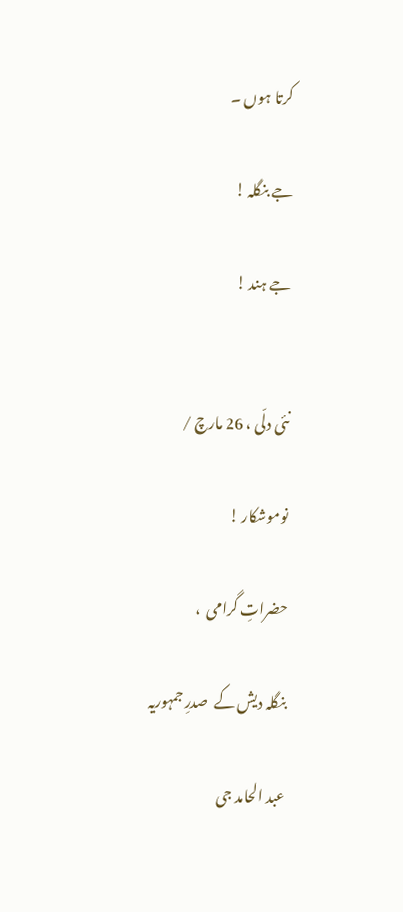کرتا ہوں ۔

جے بنگلہ !

جے ہند !


نئی دلّی ، 26 مارچ /

نوموشکار !

حضراتِ گرامی  ،

بنگلہ دیش کے  صدرِ جمہوریہ

عبد الحامد جی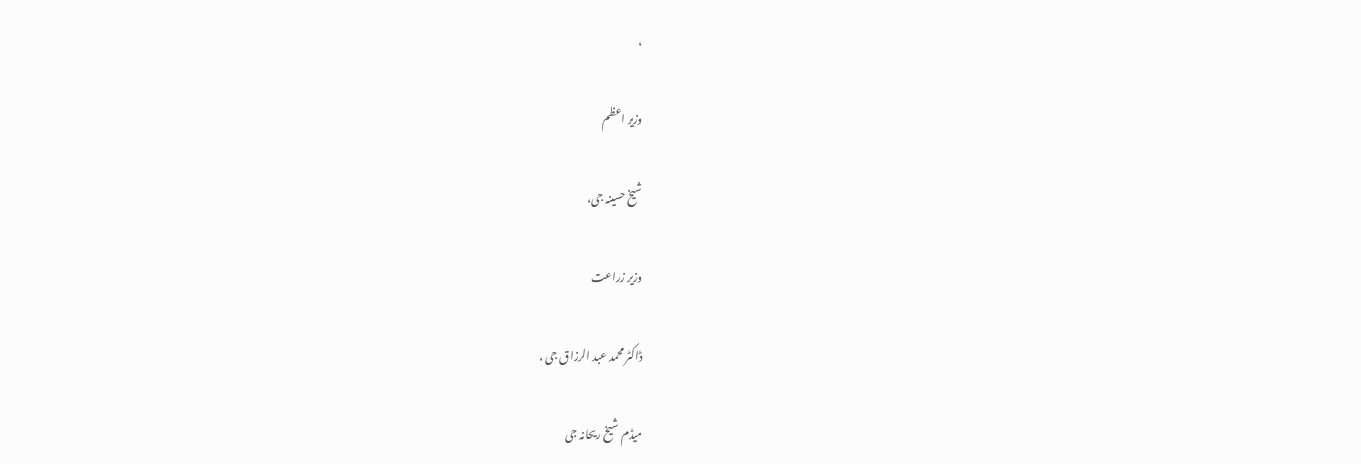،

وزیر اعظم

شیخ حسینہ جی،

وزیر زراعت

ڈاکٹر محمد عبد الرزاق جی ،

میڈم شیخ ریحانہ جی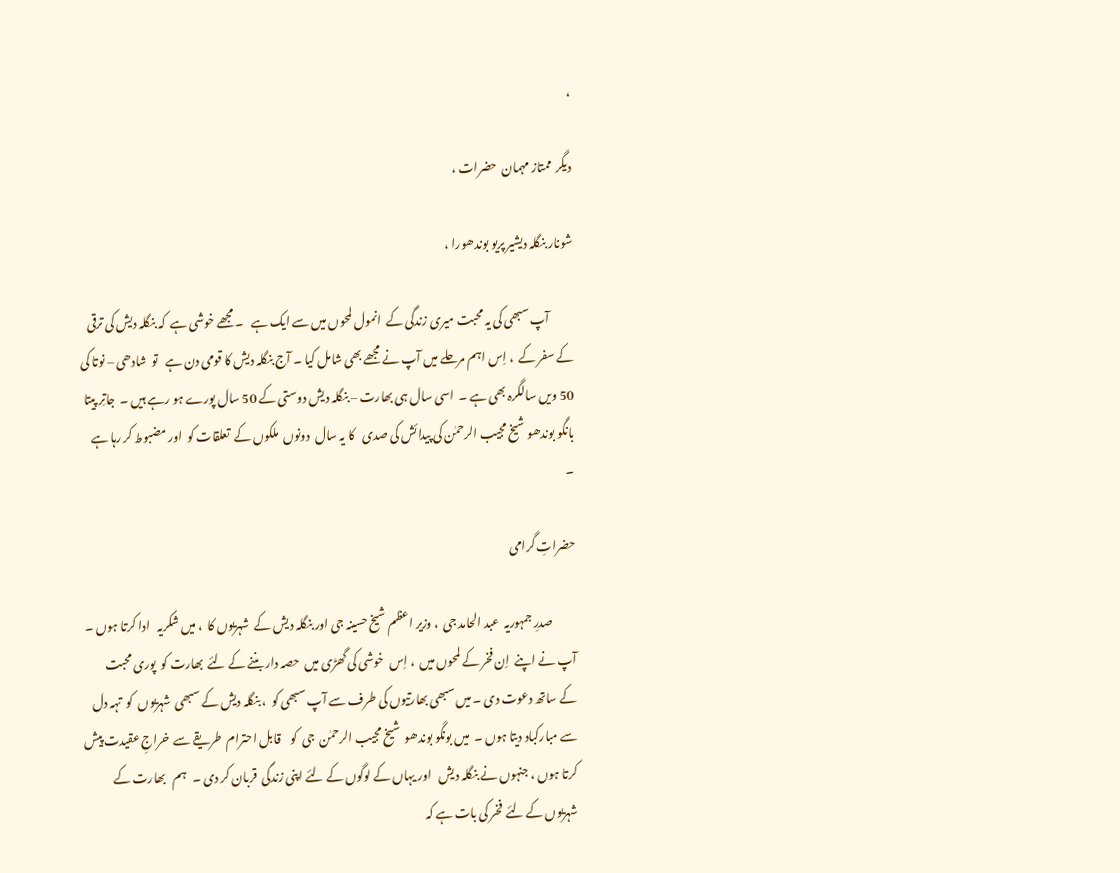،

دیگر  ممتاز مہمان  حضرات ،

شونار بنگلہ دیشیر پریو بوندھورا ،

          آپ سبھی کی یہ محبت میری زندگی کے  انمول لمحوں میں سے ایک ہے   ۔ مجھے خوشی ہے  کہ بنگلہ دیش کی ترقی کے سفر کے  ، اِس اہم مرحلے میں آپ نے مجھے بھی شامل کیا ۔ آج بنگلہ دیش کا قومی دن ہے   تو  شادھی – نوتا کی  50 ویں سالگرہ بھی ہے ۔  اسی سال ہی بھارت – بنگلہ دیش دوستی کے 50 سال پورے ہو رہے ہیں ۔  جاتِر پیتا  بانگو بوندھو شیخ مجیب الرحمٰن کی پیدائش کی صدی   کا یہ سال  دونوں  ملکوں کے  تعلقات کو  اور مضبوط کر رہا ہے ۔

حضراتِ گرامی

          صدرِ جمہوریہ  عبد الحامد جی  ، وزیر اعظم شیخ حسینہ جی اور بنگلہ دیش کے  شہریوں کا  ، میں شکریہ   ادا کرتا ہوں ۔ آپ نے اپنے  اِن فخر کے لمحوں میں  ، اِس  خوشی کی گھڑی میں  حصہ دار بننے کے لئے  بھارت کو  پوری محبت کے ساتھ دعوت دی ۔ میں سبھی بھارتیوں کی طرف سے آپ سبھی کو  ، بنگلہ دیش کے سبھی  شہریوں  کو  تہہ دل سے مبارکباد دیتا ہوں ۔  میں بونگو بوندھو  شیخ مجیب الرحمٰن  جی  کو    قابل احترام  طریقے سے  خراجِ عقیدت پیش کرتا ہوں ، جنہوں نے بنگلہ دیش   اور یہاں کے لوگوں کے لئے اپنی زندگی  قربان کر دی ۔   ہم   بھارت کے شہریوں کے لئے  فخر کی بات ہے کہ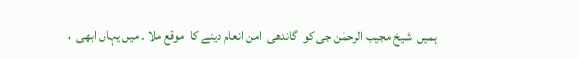ہمیں  شیخ مجیب الرحمٰن جی کو  گاندھی  امن انعام دینے کا  موقع ملا ۔ میں یہاں ابھی  ،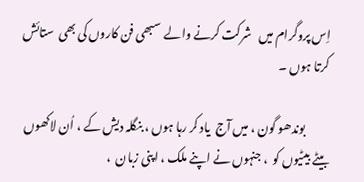اِس پروگرام میں   شرکت کرنے والے  سبھی فن کاروں کی بھی  ستائش کرتا ہوں ۔

          بوندھو گون ، میں آج  یاد کر رہا ہوں ، بنگلہ دیش کے ، اُن لاکھوں بیٹے بیٹیوں کو  ، جنہوں نے اپنے ملک ، اپنی زبان  ،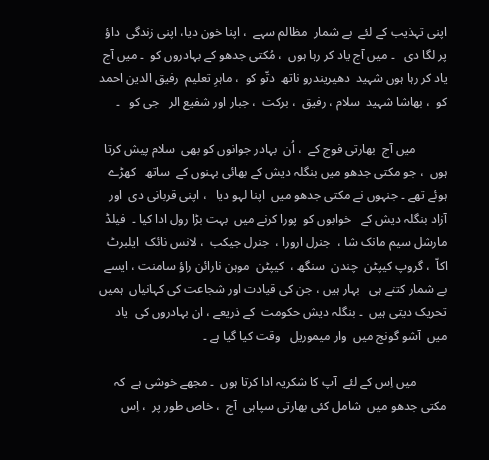اپنی تہذیب کے لئے  بے شمار  مظالم سہے  ، اپنا خون دیا، اپنی زندگی  داؤ پر لگا دی   ۔ میں آج یاد کر رہا ہوں  ، مُکتی جدھو کے بہادروں کو  ۔ میں آج  یاد کر رہا ہوں شہید  دھیریندرو ناتھ  دتّو کو  ، ماہرِ تعلیم  رفیق الدین احمد کو  ، بھاشا شہید  سلام ، رفیق  ، برکت  ، جبار اور شفیع الر   جی کو   ۔

          میں آج  بھارتی فوج کے  ، اُن  بہادر جوانوں کو بھی  سلام پیش کرتا ہوں  ، جو مکتی جدھو میں بنگلہ دیش کے بھائی بہنوں کے  ساتھ   کھڑے ہوئے تھے ۔ جنہوں نے مکتی جدھو میں  اپنا لہو دیا   ، اپنی قربانی دی  اور آزاد بنگلہ دیش کے   خوابوں کو  پورا کرنے میں  بہت بڑا رول ادا کیا ۔  فیلڈ مارشل سیم مانک شا ،  جنرل ارورا ،  جنرل جیکب  ، لانس نائک  ایلبرٹ   اکاّ  ، گروپ کیپٹن  چندن  سنگھ ،  کیپٹن  موہن نارائن راؤ سامنت ، ایسے بے شمار کتنے ہی   بہار ہیں ، جن کی قیادت اور شجاعت کی کہانیاں  ہمیں تحریک دیتی ہیں  ۔ بنگلہ دیش حکومت  کے ذریعے ، ان بہادروں کی  یاد میں  آشو گونج میں  وار میموریل   وقت کیا گیا ہے ۔

          میں اِس کے لئے  آپ کا شکریہ ادا کرتا ہوں  ۔ مجھے خوشی ہے  کہ مکتی جدھو میں  شامل کئی بھارتی سپاہی  آج  ، خاص طور پر  ، اِس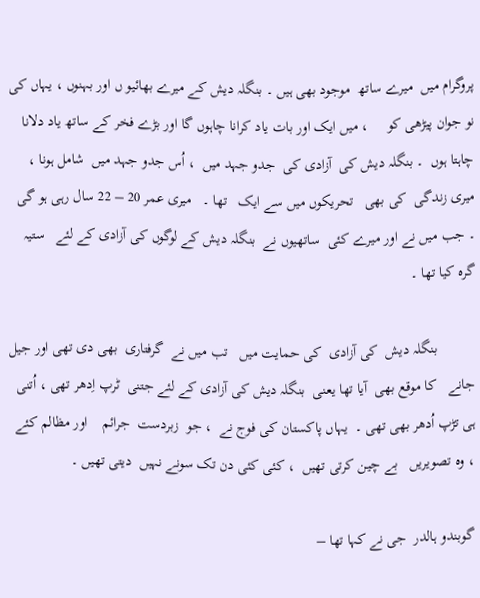پروگرام میں  میرے ساتھ  موجود بھی ہیں ۔ بنگلہ دیش کے میرے بھائیو ں اور بہنوں ، یہاں کی نو جوان پیڑھی کو     ، میں ایک اور بات یاد کرانا چاہوں گا اور بڑے فخر کے ساتھ یاد دلانا چاہتا ہوں  ۔ بنگلہ دیش کی  آزادی کی  جدو جہد میں  ، اُس جدو جہد میں  شامل ہونا ، میری زندگی  کی بھی   تحریکوں میں سے ایک   تھا ۔   میری عمر 20 – 22 سال رہی ہو گی ۔ جب میں نے اور میرے کئی  ساتھیوں نے  بنگلہ دیش کے لوگوں کی آزادی کے لئے   ستیہ گرہ کیا تھا ۔

          بنگلہ دیش  کی آزادی  کی حمایت میں   تب میں نے  گرفتاری  بھی دی تھی اور جیل جانے   کا موقع بھی  آیا تھا یعنی  بنگلہ دیش کی آزادی کے لئے جتنی  ٹرپ اِدھر تھی ، اُتنی ہی تڑپ اُدھر بھی تھی ۔  یہاں پاکستان کی فوج نے  ، جو  زبردست  جرائم    اور مظالم کئے ، وہ تصویریں   بے چین کرتی تھیں  ، کئی کئی دن تک سونے نہیں  دیتی تھیں ۔

گوبندو ہالدر  جی نے کہا تھا –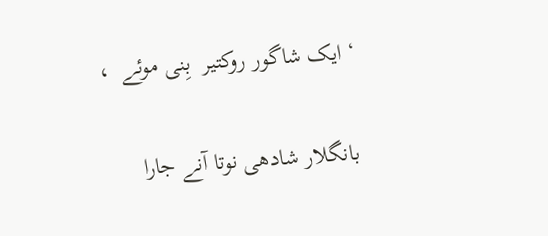‘ ایک شاگور روکتیر  بِنی موئے  ،

بانگلار شادھی نوتا آنے جارا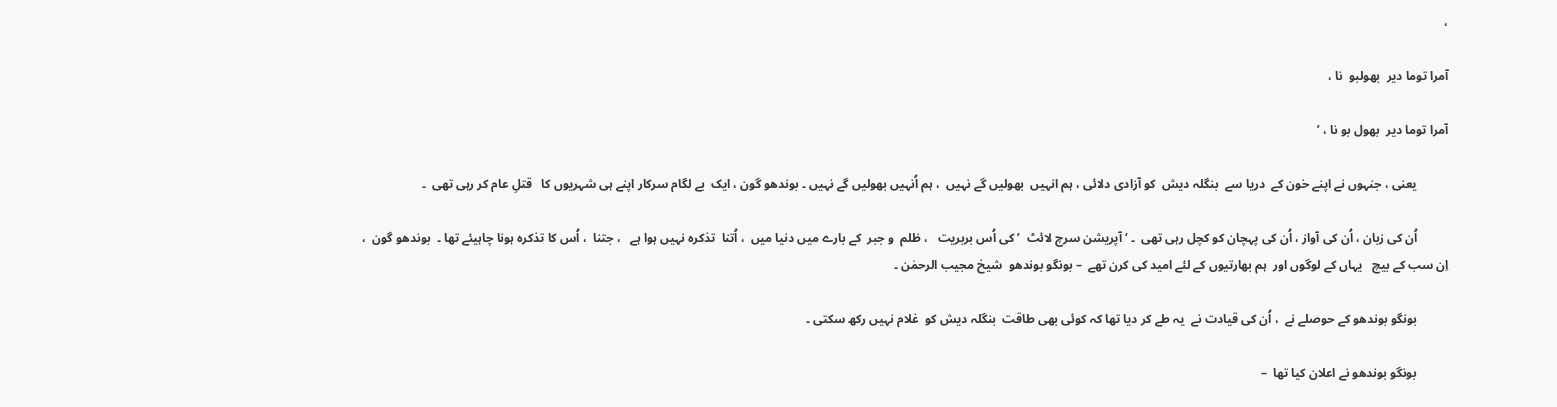،

آمرا توما دیر  بھولبو  نا ،

آمرا توما دیر  بھول بو نا ، ’

          یعنی ، جنہوں نے اپنے خون کے  دریا سے  بنگلہ دیش  کو آزادی دلائی ، ہم انہیں  بھولیں گے نہیں  ، ہم اُنہیں بھولیں گے نہیں ۔ بوندھو گون ، ایک  بے لگام سرکار اپنے ہی شہریوں کا   قتلِ عام کر رہی تھی  ۔

          اُن کی زبان ، اُن کی آواز ، اُن کی پہچان کو کچل رہی تھی  ۔ ‘ آپریشن سرچ لائٹ  ’ کی اُس بربریت   ، ظلم  و جبر  کے بارے میں دنیا میں  ، اُتنا  تذکرہ نہیں ہوا ہے   ، جتنا  ، اُس کا تذکرہ ہونا چاہیئے تھا ۔  بوندھو گون  ،  اِن سب کے بیچ   یہاں کے لوگوں اور  ہم بھارتیوں کے لئے امید کی کرن تھے  – بونگو بوندھو  شیخ مجیب الرحمٰن ۔

          بونگو بوندھو کے حوصلے نے  ، اُن کی قیادت نے  یہ طے کر دیا تھا کہ کوئی بھی طاقت  بنگلہ دیش کو  غلام نہیں رکھ سکتی ۔

          بونگو بوندھو نے اعلان کیا تھا  –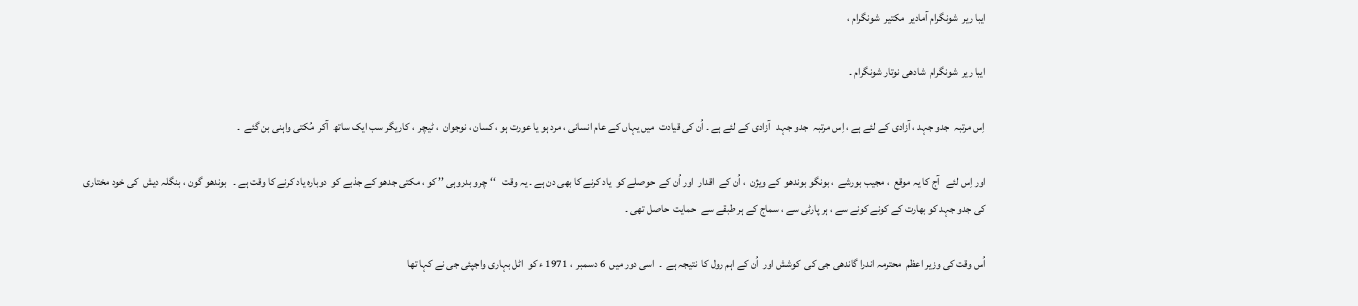ایبا ریر  شونگرام آمادیر  مکتیر  شونگرام ،

ایبا ریر  شونگرام  شادھی نوتار شونگرام ۔

اِس مرتبہ  جدو جہد ، آزادی کے لئے ہے ، اِس مرتبہ  جدو جہد   آزادی کے لئے ہے ۔ اُن کی قیادت  میں یہاں کے عام انسانی ، مرد ہو یا عورت ہو ، کسان ، نوجوان  ، ٹیچر  ، کاریگر سب ایک ساتھ  آکر  مُکتی واہنی بن گئے  ۔

اور اِس لئے   آج کا یہ موقع  ، مجیب بورشے  ، بونگو بوندھو  کے ویژن  ، اُن کے  اقدار  اور اُن کے  حوصلے کو  یاد کرنے کا بھی دن ہے ۔ یہ وقت   ‘‘چرو بدروہی ’’ کو ، مکتی جدھو کے جذبے کو  دوبارہ یاد کرنے کا وقت ہے ۔   بوندھو گون ، بنگلہ دیش  کی خود مختاری کی جدو جہد کو بھارت کے کونے کونے سے ، ہر پارٹی سے ، سماج کے ہر طبقے سے  حمایت  حاصل تھی ۔

اُس وقت کی وزیر اعظم  محترمہ اندرا گاندھی جی کی  کوشش اور  اُن کے اہم رول کا  نتیجہ ہے  ۔  اسی دور میں  6 دسمبر  ، 1971 ء کو  اٹل بہاری واجپئی جی نے کہا تھا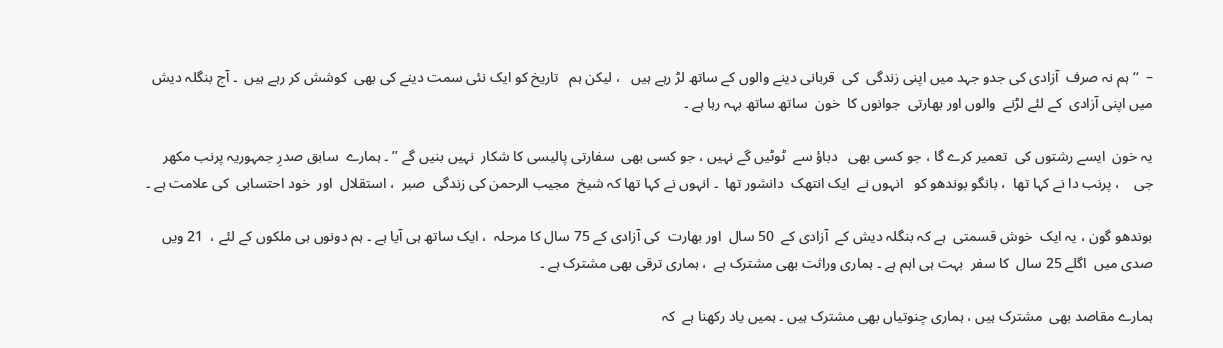–  ‘‘ ہم نہ صرف  آزادی کی جدو جہد میں اپنی زندگی  کی  قربانی دینے والوں کے ساتھ لڑ رہے ہیں   ، لیکن ہم   تاریخ کو ایک نئی سمت دینے کی بھی  کوشش کر رہے ہیں  ۔ آج بنگلہ دیش  میں اپنی آزادی  کے لئے لڑنے  والوں اور بھارتی  جوانوں کا  خون  ساتھ ساتھ بہہ رہا ہے ۔

یہ خون  ایسے رشتوں کی  تعمیر کرے گا ، جو کسی بھی   دباؤ سے  ٹوٹیں گے نہیں ، جو کسی بھی  سفارتی پالیسی کا شکار  نہیں بنیں گے ’’ ۔ ہمارے  سابق صدرِ جمہوریہ پرنب مکھر جی    ، پرنب دا نے کہا تھا  ، بانگو بوندھو کو   انہوں نے  ایک انتھک  دانشور تھا  ۔ انہوں نے کہا تھا کہ شیخ  مجیب الرحمن کی زندگی  صبر  ، استقلال  اور  خود احتسابی  کی علامت ہے ۔

بوندھو گون ، یہ ایک  خوش قسمتی  ہے کہ بنگلہ دیش کے  آزادی کے  50 سال  اور بھارت  کی آزادی کے 75 سال کا مرحلہ  ، ایک ساتھ ہی آیا ہے ۔ ہم دونوں ہی ملکوں کے لئے ،  21 ویں صدی میں  اگلے 25 سال  کا سفر  بہت ہی اہم ہے ۔ ہماری وراثت بھی مشترک ہے  ، ہماری ترقی بھی مشترک ہے ۔

ہمارے مقاصد بھی  مشترک ہیں ، ہماری چنوتیاں بھی مشترک ہیں ۔ ہمیں یاد رکھنا ہے  کہ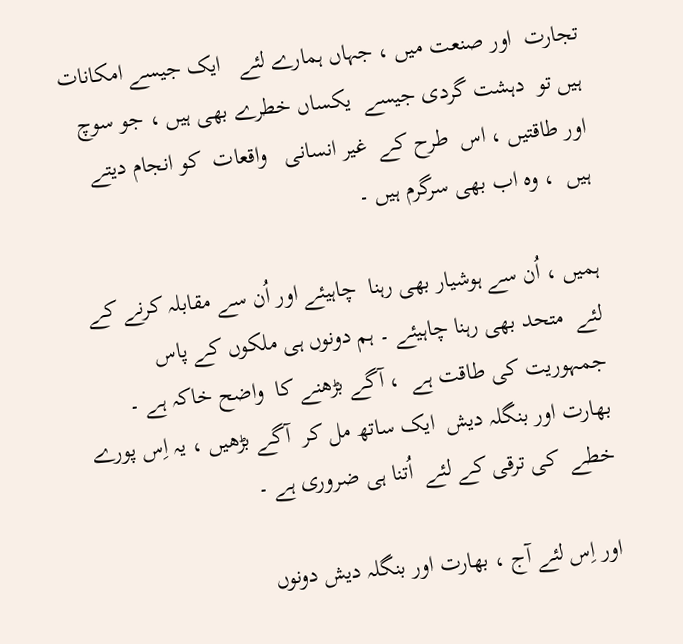تجارت  اور صنعت میں ، جہاں ہمارے لئے   ایک جیسے امکانات ہیں تو  دہشت گردی جیسے  یکساں خطرے بھی ہیں ، جو سوچ اور طاقتیں ، اس  طرح کے  غیر انسانی   واقعات  کو انجام دیتے ہیں  ، وہ اب بھی سرگرم ہیں ۔

ہمیں ، اُن سے ہوشیار بھی رہنا  چاہیئے اور اُن سے مقابلہ کرنے کے لئے  متحد بھی رہنا چاہیئے ۔ ہم دونوں ہی ملکوں کے پاس  جمہوریت کی طاقت ہے  ، آگے بڑھنے کا  واضح خاکہ ہے ۔ بھارت اور بنگلہ دیش  ایک ساتھ مل کر  آگے بڑھیں ، یہ اِس پورے خطے  کی ترقی کے لئے  اُتنا ہی ضروری ہے ۔

اور اِس لئے آج ، بھارت اور بنگلہ دیش دونوں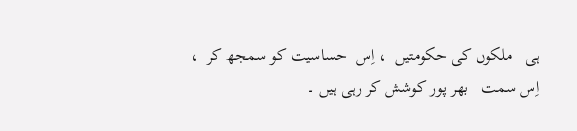ہی   ملکوں کی حکومتیں  ، اِس  حساسیت کو سمجھ کر  ، اِس سمت   بھر پور کوشش کر رہی ہیں ۔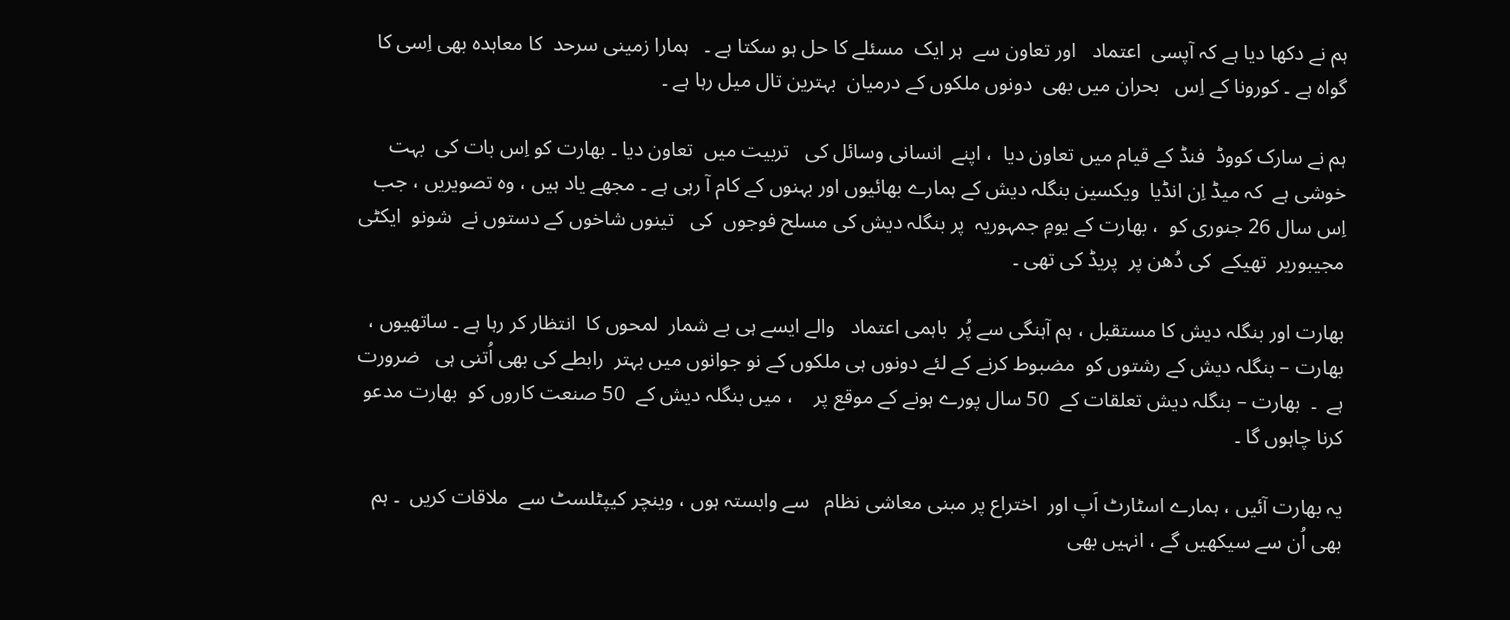ہم نے دکھا دیا ہے کہ آپسی  اعتماد   اور تعاون سے  ہر ایک  مسئلے کا حل ہو سکتا ہے ۔   ہمارا زمینی سرحد  کا معاہدہ بھی اِسی کا گواہ ہے ۔ کورونا کے اِس   بحران میں بھی  دونوں ملکوں کے درمیان  بہترین تال میل رہا ہے ۔

ہم نے سارک کووڈ  فنڈ کے قیام میں تعاون دیا  ، اپنے  انسانی وسائل کی   تربیت میں  تعاون دیا ۔ بھارت کو اِس بات کی  بہت خوشی ہے  کہ میڈ اِن انڈیا  ویکسین بنگلہ دیش کے ہمارے بھائیوں اور بہنوں کے کام آ رہی ہے ۔ مجھے یاد ہیں ، وہ تصویریں ، جب اِس سال 26 جنوری کو  ، بھارت کے یومِ جمہوریہ  پر بنگلہ دیش کی مسلح فوجوں  کی   تینوں شاخوں کے دستوں نے  شونو  ایکٹی   مجیبوریر  تھیکے  کی دُھن پر  پریڈ کی تھی ۔

بھارت اور بنگلہ دیش کا مستقبل ، ہم آہنگی سے پُر  باہمی اعتماد   والے ایسے ہی بے شمار  لمحوں کا  انتظار کر رہا ہے ۔ ساتھیوں ، بھارت – بنگلہ دیش کے رشتوں کو  مضبوط کرنے کے لئے دونوں ہی ملکوں کے نو جوانوں میں بہتر  رابطے کی بھی اُتنی ہی   ضرورت ہے  ۔  بھارت – بنگلہ دیش تعلقات کے  50 سال پورے ہونے کے موقع پر    ، میں بنگلہ دیش کے  50 صنعت کاروں کو  بھارت مدعو کرنا چاہوں گا ۔

یہ بھارت آئیں ، ہمارے اسٹارٹ اَپ اور  اختراع پر مبنی معاشی نظام   سے وابستہ ہوں ، وینچر کیپٹلسٹ سے  ملاقات کریں  ۔ ہم بھی اُن سے سیکھیں گے ، انہیں بھی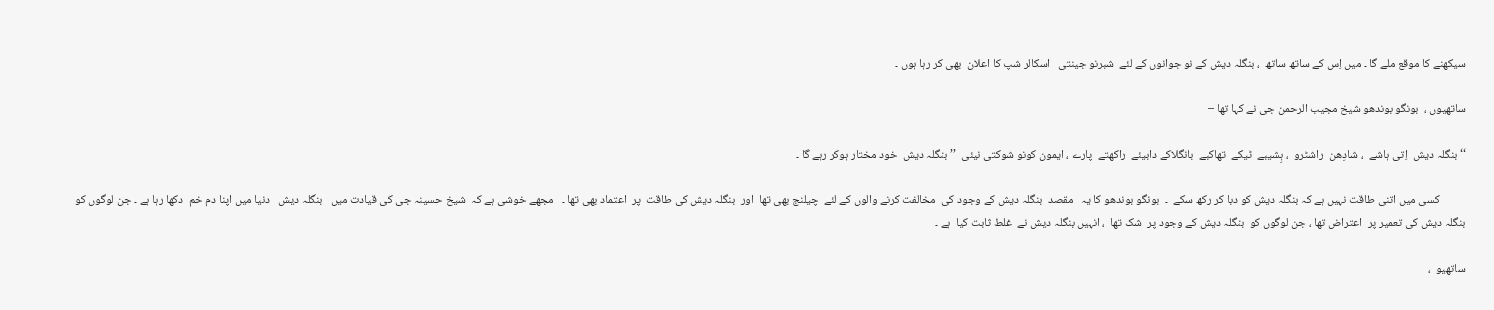سیکھنے کا موقع ملے گا ۔ میں اِس کے ساتھ ساتھ  ، بنگلہ دیش کے نو جوانوں کے لئے  شبرنو جینتی   اسکالر شپ کا اعلان  بھی کر رہا ہوں ۔

ساتھیوں ،  بونگو بوندھو شیخ مجیب الرحمن جی نے کہا تھا –

‘‘ بنگلہ دیش  اِتی ہاشے  ، شادِھن  راشٹرو  ، ہِشیبے  ٹیکے  تھاکبے  بانگلاکے دابیئے  راکھتے  پارے ، ایمون کونو شوکتی نیئی  ’’ بنگلہ دیش  خود مختار ہوکر رہے گا ۔

          کسی میں اتنی طاقت نہیں ہے کہ بنگلہ دیش کو دبا کر رکھ سکے  ۔  بونگو بوندھو کا یہ   مقصد  بنگلہ دیش کے وجود کی  مخالفت کرنے والوں کے لئے  چیلنج بھی تھا  اور  بنگلہ دیش کی طاقت  پر  اعتماد بھی تھا ۔   مجھے خوشی ہے کہ  شیخ حسینہ جی کی قیادت میں   بنگلہ دیش   دنیا میں اپنا دم خم  دکھا رہا ہے ۔ جن لوگوں کو بنگلہ دیش کی تعمیر پر  اعتراض تھا ، جن لوگوں کو  بنگلہ دیش کے وجود پر  شک تھا  ، انہیں بنگلہ دیش نے  غلط ثابت کیا  ہے ۔

ساتھیو  ،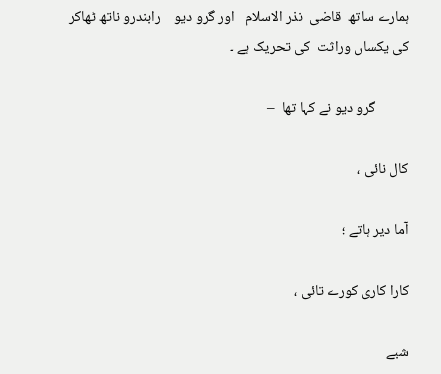ہمارے ساتھ  قاضی  نذر الاسلام   اور گرو دیو    رابندرو ناتھ ٹھاکر   کی یکساں وراثت  کی تحریک ہے ۔

          گرو دیو نے کہا تھا  –

کال نائی ،

آما دیر ہاتے ؛

کارا کاری کورے تائی ،

شبے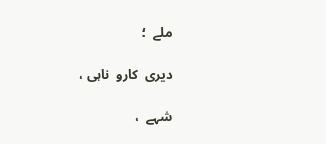ملے  ؛

دیری  کارو  ناہی ،

شہے  ،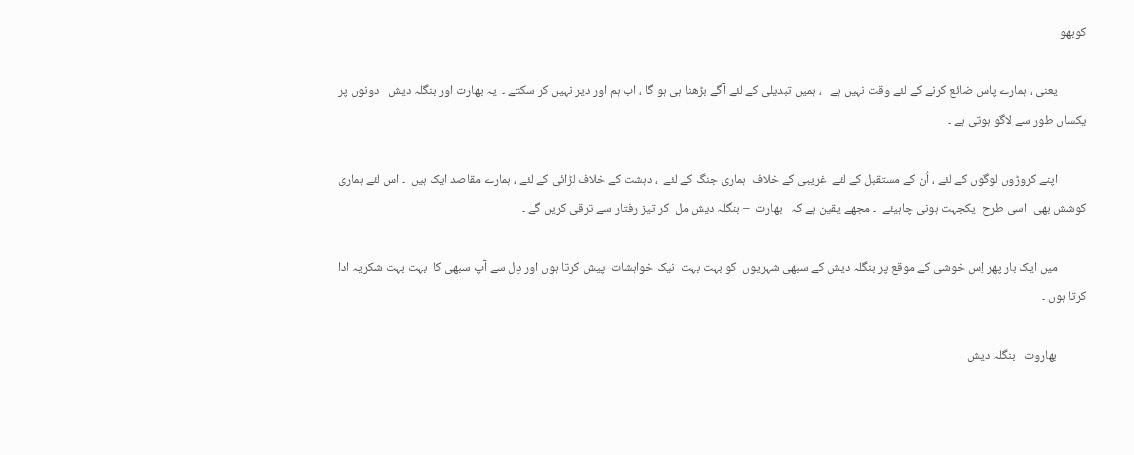کوبھو

          یعنی ، ہمارے پاس ضائع کرنے کے لئے وقت نہیں ہے   ، ہمیں تبدیلی کے لئے آگے بڑھنا ہی ہو گا ، اب ہم اور دیر نہیں کر سکتے ۔  یہ بھارت اور بنگلہ دیش   دونوں پر  یکساں طور سے لاگو ہوتی ہے ۔

          اپنے کروڑوں لوگوں کے لئے ، اُن کے مستقبل کے لئے  غریبی کے خلاف  ہماری جنگ کے لئے  ، دہشت کے خلاف لڑائی کے لئے ، ہمارے مقاصد ایک ہیں  ۔ اس لئے ہماری کوشش بھی  اسی طرح  یکجہت ہونی چاہیئے  ۔ مجھے یقین ہے کہ   بھارت  – بنگلہ دیش مل  کر تیز رفتار سے ترقی کریں گے ۔

          میں ایک بار پھر اِس خوشی کے موقع پر بنگلہ دیش کے سبھی شہریوں  کو بہت بہت  نیک خواہشات  پیش کرتا ہوں اور دِل سے آپ سبھی کا  بہت بہت شکریہ ادا کرتا ہوں ۔

          بھاروت   بنگلہ دیش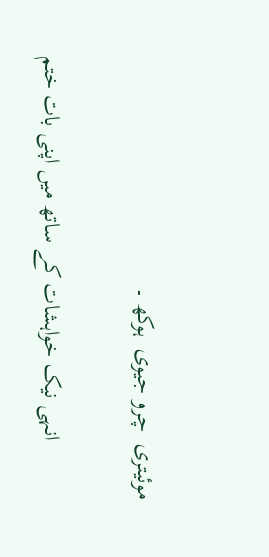موئیتری  چرو جیوی  ہوکھ ۔

          انہی نیک خواہشات کے ساتھ میں اپنی بات ختم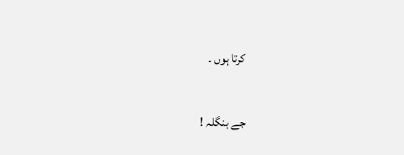کرتا ہوں ۔

جے بنگلہ !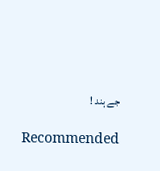جے ہند !

Recommended